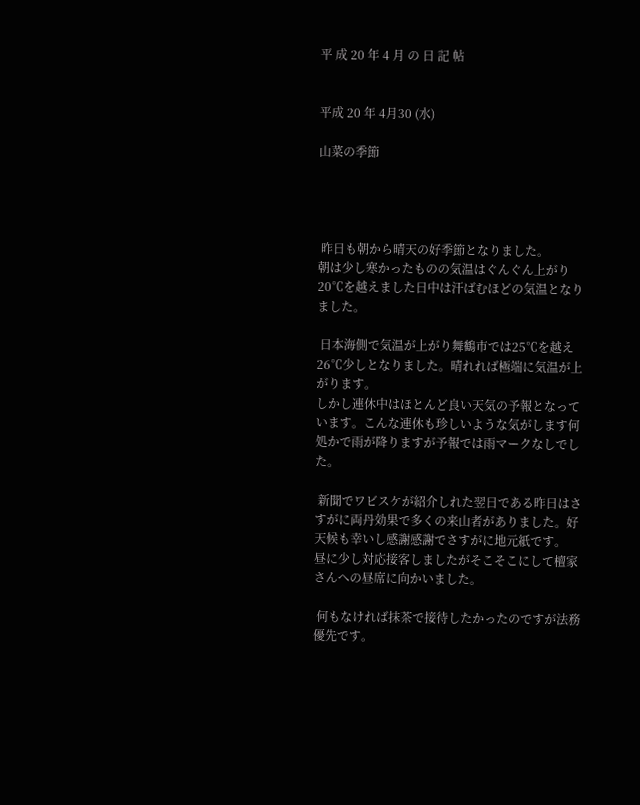平 成 20 年 4 月 の 日 記 帖


平成 20 年 4月30 (水)

山菜の季節




 昨日も朝から晴天の好季節となりました。
朝は少し寒かったものの気温はぐんぐん上がり20℃を越えました日中は汗ばむほどの気温となりました。

 日本海側で気温が上がり舞鶴市では25℃を越え26℃少しとなりました。晴れれば極端に気温が上がります。
しかし連休中はほとんど良い天気の予報となっています。こんな連休も珍しいような気がします何処かで雨が降りますが予報では雨マークなしでした。

 新聞でワビスケが紹介しれた翌日である昨日はさすがに両丹効果で多くの来山者がありました。好天候も幸いし感謝感謝でさすがに地元紙です。
昼に少し対応接客しましたがそこそこにして檀家さんへの昼席に向かいました。

 何もなければ抹茶で接待したかったのですが法務優先です。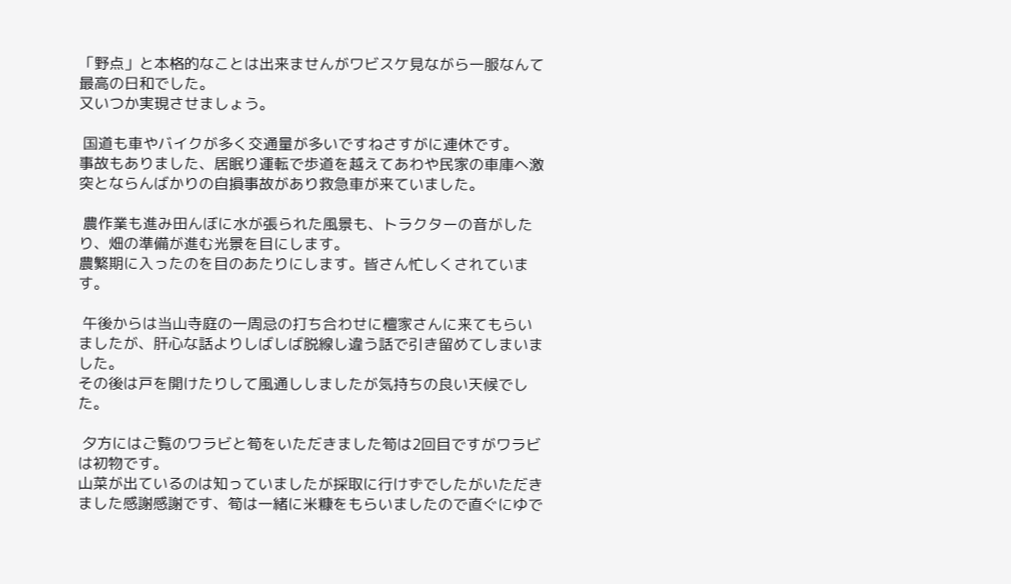「野点」と本格的なことは出来ませんがワビスケ見ながら一服なんて最高の日和でした。
又いつか実現させましょう。

 国道も車やバイクが多く交通量が多いですねさすがに連休です。
事故もありました、居眠り運転で歩道を越えてあわや民家の車庫へ激突とならんばかりの自損事故があり救急車が来ていました。

 農作業も進み田んぼに水が張られた風景も、トラクターの音がしたり、畑の準備が進む光景を目にします。
農繁期に入ったのを目のあたりにします。皆さん忙しくされています。

 午後からは当山寺庭の一周忌の打ち合わせに檀家さんに来てもらいましたが、肝心な話よりしばしば脱線し違う話で引き留めてしまいました。
その後は戸を開けたりして風通ししましたが気持ちの良い天候でした。

 夕方にはご覧のワラビと筍をいただきました筍は2回目ですがワラビは初物です。
山菜が出ているのは知っていましたが採取に行けずでしたがいただきました感謝感謝です、筍は一緒に米糠をもらいましたので直ぐにゆで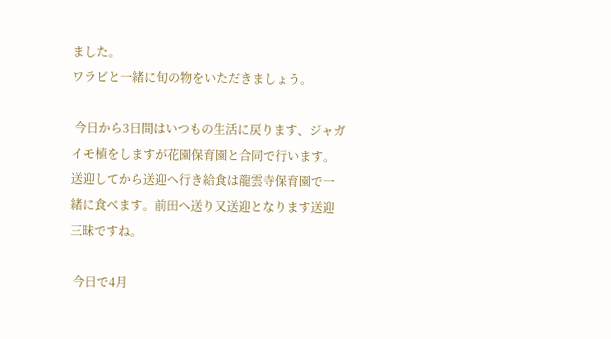ました。
ワラビと一緒に旬の物をいただきましょう。

 今日から3日間はいつもの生活に戻ります、ジャガイモ植をしますが花園保育園と合同で行います。
送迎してから送迎へ行き給食は龍雲寺保育園で一緒に食べます。前田へ送り又送迎となります送迎三昧ですね。

 今日で4月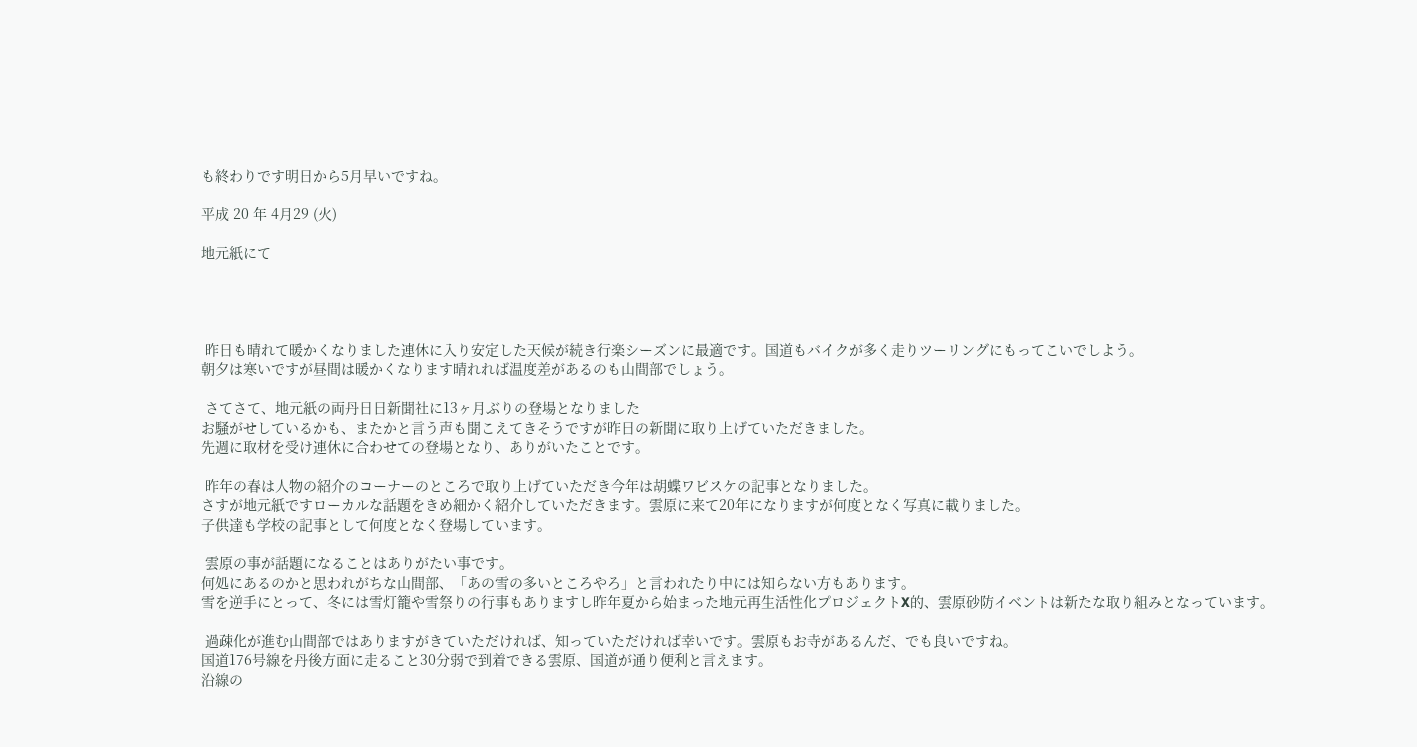も終わりです明日から5月早いですね。

平成 20 年 4月29 (火)

地元紙にて




 昨日も晴れて暖かくなりました連休に入り安定した天候が続き行楽シーズンに最適です。国道もバイクが多く走りツーリングにもってこいでしよう。
朝夕は寒いですが昼間は暖かくなります晴れれば温度差があるのも山間部でしょう。

 さてさて、地元紙の両丹日日新聞社に13ヶ月ぶりの登場となりました
お騒がせしているかも、またかと言う声も聞こえてきそうですが昨日の新聞に取り上げていただきました。
先週に取材を受け連休に合わせての登場となり、ありがいたことです。

 昨年の春は人物の紹介のコーナーのところで取り上げていただき今年は胡蝶ワビスケの記事となりました。
さすが地元紙ですローカルな話題をきめ細かく紹介していただきます。雲原に来て20年になりますが何度となく写真に載りました。
子供達も学校の記事として何度となく登場しています。

 雲原の事が話題になることはありがたい事です。
何処にあるのかと思われがちな山間部、「あの雪の多いところやろ」と言われたり中には知らない方もあります。
雪を逆手にとって、冬には雪灯籠や雪祭りの行事もありますし昨年夏から始まった地元再生活性化プロジェクトX的、雲原砂防イベントは新たな取り組みとなっています。

 過疎化が進む山間部ではありますがきていただければ、知っていただければ幸いです。雲原もお寺があるんだ、でも良いですね。
国道176号線を丹後方面に走ること30分弱で到着できる雲原、国道が通り便利と言えます。
沿線の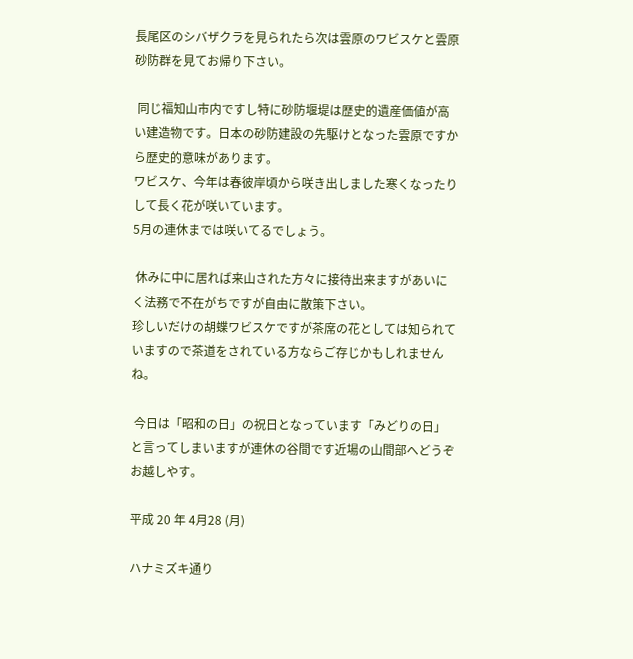長尾区のシバザクラを見られたら次は雲原のワビスケと雲原砂防群を見てお帰り下さい。

 同じ福知山市内ですし特に砂防堰堤は歴史的遺産価値が高い建造物です。日本の砂防建設の先駆けとなった雲原ですから歴史的意味があります。
ワビスケ、今年は春彼岸頃から咲き出しました寒くなったりして長く花が咲いています。
5月の連休までは咲いてるでしょう。

 休みに中に居れば来山された方々に接待出来ますがあいにく法務で不在がちですが自由に散策下さい。
珍しいだけの胡蝶ワビスケですが茶席の花としては知られていますので茶道をされている方ならご存じかもしれませんね。

 今日は「昭和の日」の祝日となっています「みどりの日」と言ってしまいますが連休の谷間です近場の山間部へどうぞお越しやす。

平成 20 年 4月28 (月)

ハナミズキ通り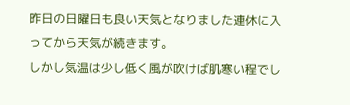昨日の日曜日も良い天気となりました連休に入ってから天気が続きます。
しかし気温は少し低く風が吹けば肌寒い程でし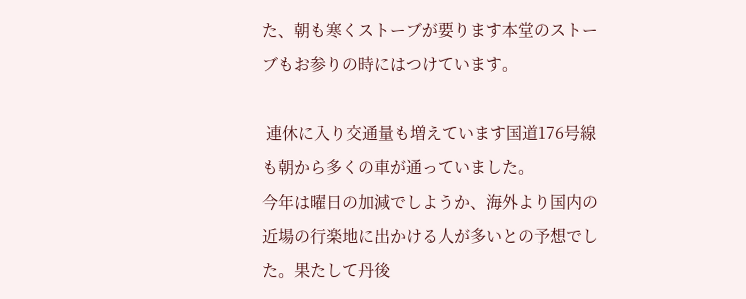た、朝も寒くストーブが要ります本堂のストーブもお参りの時にはつけています。

 連休に入り交通量も増えています国道176号線も朝から多くの車が通っていました。
今年は曜日の加減でしようか、海外より国内の近場の行楽地に出かける人が多いとの予想でした。果たして丹後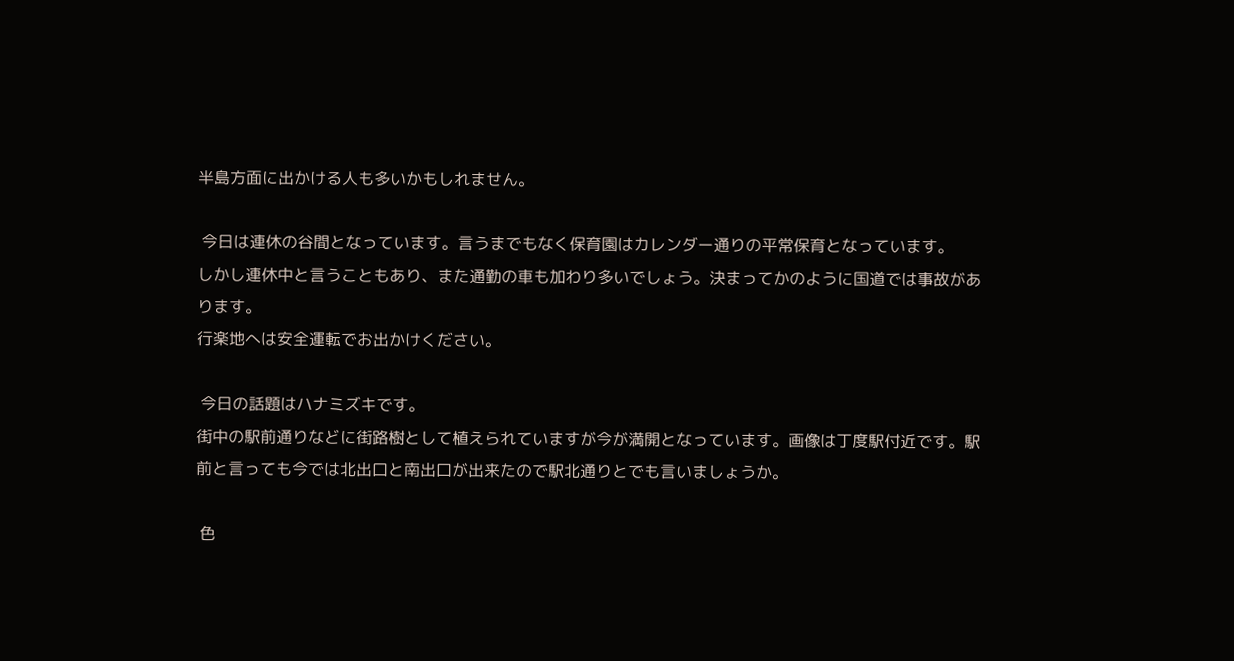半島方面に出かける人も多いかもしれません。

 今日は連休の谷間となっています。言うまでもなく保育園はカレンダー通りの平常保育となっています。
しかし連休中と言うこともあり、また通勤の車も加わり多いでしょう。決まってかのように国道では事故があります。
行楽地へは安全運転でお出かけください。

 今日の話題はハナミズキです。
街中の駅前通りなどに街路樹として植えられていますが今が満開となっています。画像は丁度駅付近です。駅前と言っても今では北出口と南出口が出来たので駅北通りとでも言いましょうか。

 色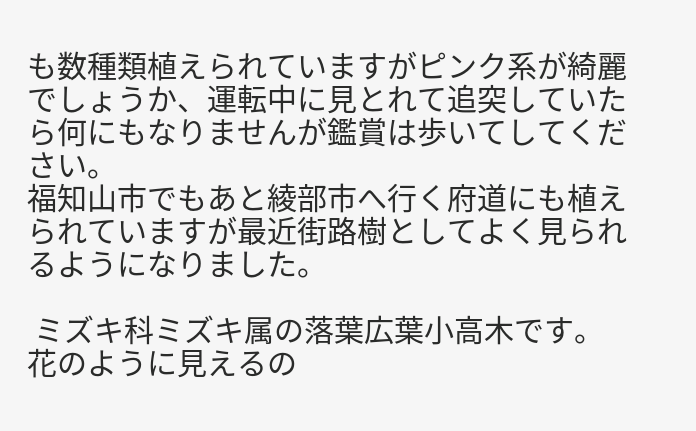も数種類植えられていますがピンク系が綺麗でしょうか、運転中に見とれて追突していたら何にもなりませんが鑑賞は歩いてしてください。
福知山市でもあと綾部市へ行く府道にも植えられていますが最近街路樹としてよく見られるようになりました。

 ミズキ科ミズキ属の落葉広葉小高木です。花のように見えるの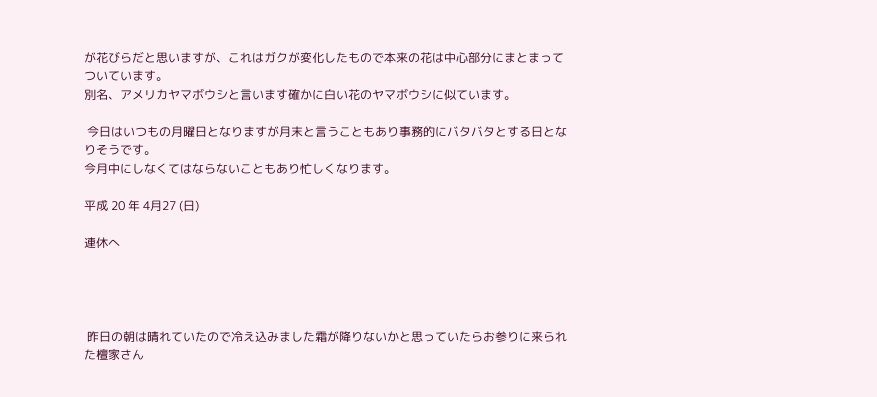が花びらだと思いますが、これはガクが変化したもので本来の花は中心部分にまとまってついています。
別名、アメリカヤマボウシと言います確かに白い花のヤマボウシに似ています。

 今日はいつもの月曜日となりますが月末と言うこともあり事務的にバタバタとする日となりそうです。
今月中にしなくてはならないこともあり忙しくなります。

平成 20 年 4月27 (日)

連休へ




 昨日の朝は晴れていたので冷え込みました霜が降りないかと思っていたらお参りに来られた檀家さん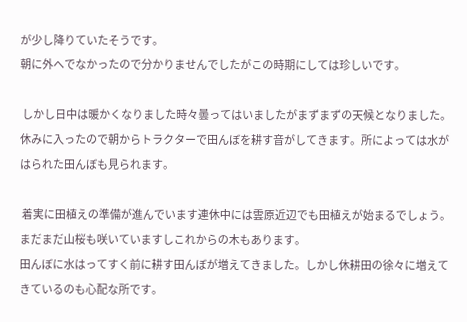が少し降りていたそうです。
朝に外へでなかったので分かりませんでしたがこの時期にしては珍しいです。

 しかし日中は暖かくなりました時々曇ってはいましたがまずまずの天候となりました。
休みに入ったので朝からトラクターで田んぼを耕す音がしてきます。所によっては水がはられた田んぼも見られます。

 着実に田植えの準備が進んでいます連休中には雲原近辺でも田植えが始まるでしょう。まだまだ山桜も咲いていますしこれからの木もあります。
田んぼに水はってすく前に耕す田んぼが増えてきました。しかし休耕田の徐々に増えてきているのも心配な所です。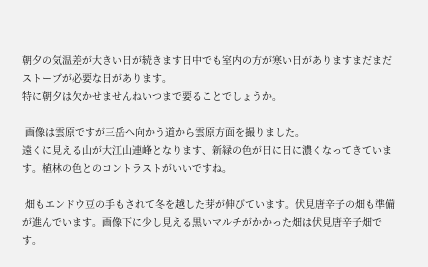朝夕の気温差が大きい日が続きます日中でも室内の方が寒い日がありますまだまだストーブが必要な日があります。
特に朝夕は欠かせませんねいつまで要ることでしょうか。

 画像は雲原ですが三岳へ向かう道から雲原方面を撮りました。
遠くに見える山が大江山連峰となります、新緑の色が日に日に濃くなってきています。植林の色とのコントラストがいいですね。

 畑もエンドウ豆の手もされて冬を越した芽が伸びています。伏見唐辛子の畑も準備が進んでいます。画像下に少し見える黒いマルチがかかった畑は伏見唐辛子畑です。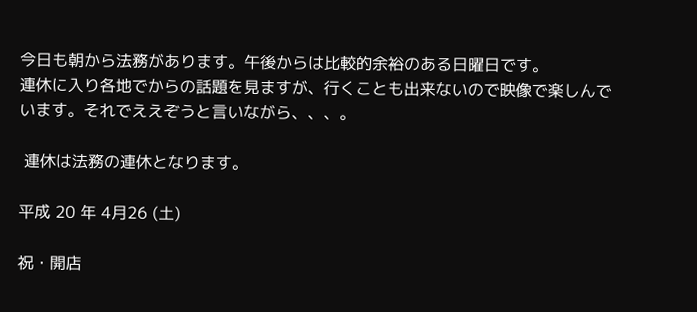今日も朝から法務があります。午後からは比較的余裕のある日曜日です。
連休に入り各地でからの話題を見ますが、行くことも出来ないので映像で楽しんでいます。それでええぞうと言いながら、、、。

 連休は法務の連休となります。

平成 20 年 4月26 (土)

祝・開店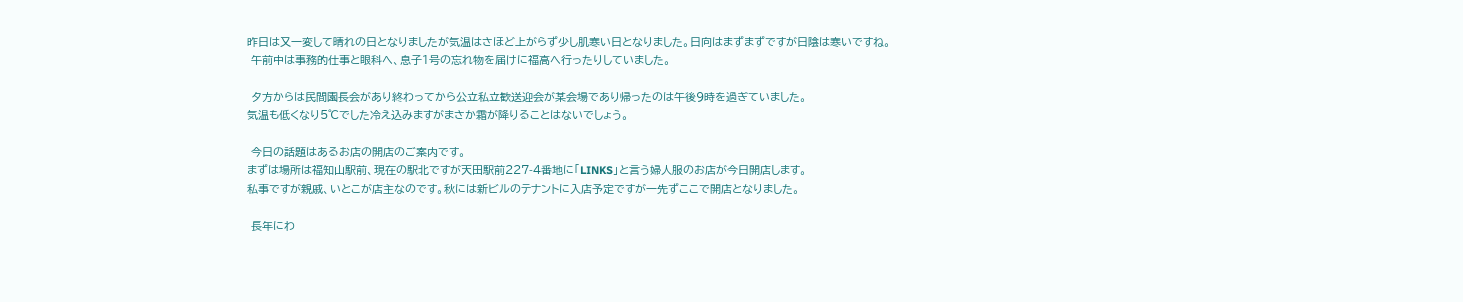昨日は又一変して晴れの日となりましたが気温はさほど上がらず少し肌寒い日となりました。日向はまずまずですが日陰は寒いですね。
 午前中は事務的仕事と眼科へ、息子1号の忘れ物を届けに福高へ行ったりしていました。

 夕方からは民間園長会があり終わってから公立私立歓送迎会が某会場であり帰ったのは午後9時を過ぎていました。
気温も低くなり5℃でした冷え込みますがまさか霜が降りることはないでしょう。

 今日の話題はあるお店の開店のご案内です。
まずは場所は福知山駅前、現在の駅北ですが天田駅前227-4番地に「LINKS」と言う婦人服のお店が今日開店します。
私事ですが親戚、いとこが店主なのです。秋には新ビルのテナントに入店予定ですが一先ずここで開店となりました。

 長年にわ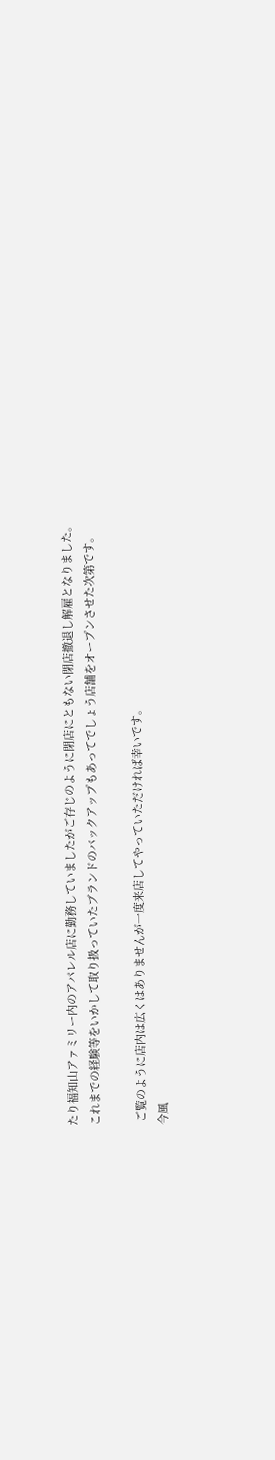たり福知山アァミリー内のアパレル店に勤務していましたがご存じのように閉店にともない閉店撤退し解雇となりました。
これまでの経験等をいかして取り扱っていたブランドのバックアップもあってでしょう店舗をオープンさせた次第です。

 ご覧のように店内は広くはありませんが一度来店してやっていただければ幸いです。
今風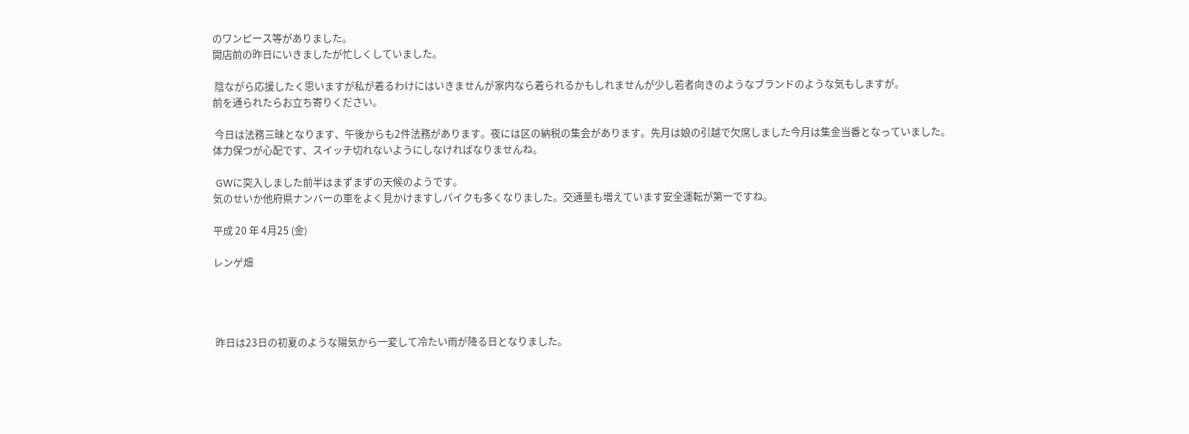のワンピース等がありました。
開店前の昨日にいきましたが忙しくしていました。

 陰ながら応援したく思いますが私が着るわけにはいきませんが家内なら着られるかもしれませんが少し若者向きのようなブランドのような気もしますが。
前を通られたらお立ち寄りください。

 今日は法務三昧となります、午後からも2件法務があります。夜には区の納税の集会があります。先月は娘の引越で欠席しました今月は集金当番となっていました。
体力保つが心配です、スイッチ切れないようにしなければなりませんね。

 GWに突入しました前半はまずまずの天候のようです。
気のせいか他府県ナンバーの車をよく見かけますしバイクも多くなりました。交通量も増えています安全運転が第一ですね。

平成 20 年 4月25 (金)

レンゲ畑




 昨日は23日の初夏のような陽気から一変して冷たい雨が降る日となりました。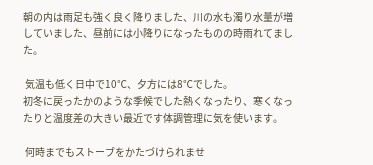朝の内は雨足も強く良く降りました、川の水も濁り水量が増していました、昼前には小降りになったものの時雨れてました。

 気温も低く日中で10℃、夕方には8℃でした。
初冬に戻ったかのような季候でした熱くなったり、寒くなったりと温度差の大きい最近です体調管理に気を使います。

 何時までもストーブをかたづけられませ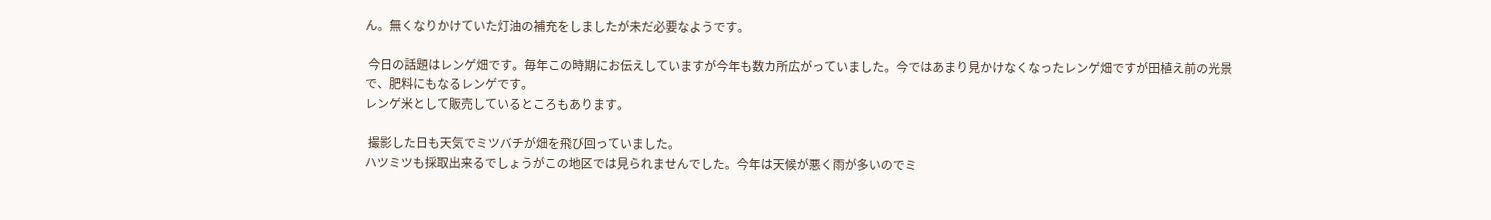ん。無くなりかけていた灯油の補充をしましたが未だ必要なようです。

 今日の話題はレンゲ畑です。毎年この時期にお伝えしていますが今年も数カ所広がっていました。今ではあまり見かけなくなったレンゲ畑ですが田植え前の光景で、肥料にもなるレンゲです。
レンゲ米として販売しているところもあります。

 撮影した日も天気でミツバチが畑を飛び回っていました。
ハツミツも採取出来るでしょうがこの地区では見られませんでした。今年は天候が悪く雨が多いのでミ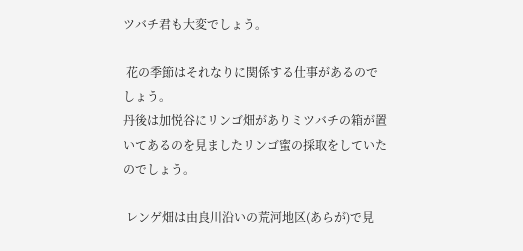ツバチ君も大変でしょう。

 花の季節はそれなりに関係する仕事があるのでしょう。
丹後は加悦谷にリンゴ畑がありミツバチの箱が置いてあるのを見ましたリンゴ蜜の採取をしていたのでしょう。

 レンゲ畑は由良川沿いの荒河地区(あらが)で見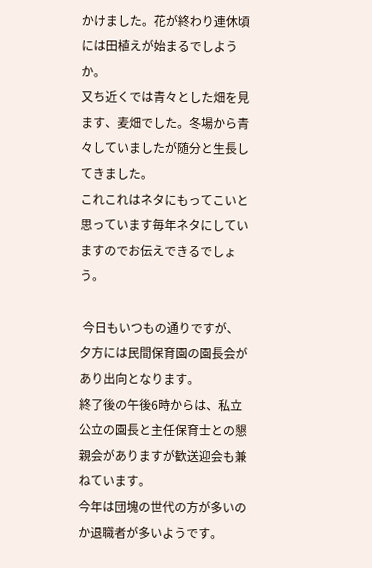かけました。花が終わり連休頃には田植えが始まるでしようか。
又ち近くでは青々とした畑を見ます、麦畑でした。冬場から青々していましたが随分と生長してきました。
これこれはネタにもってこいと思っています毎年ネタにしていますのでお伝えできるでしょう。

 今日もいつもの通りですが、夕方には民間保育園の園長会があり出向となります。
終了後の午後6時からは、私立公立の園長と主任保育士との懇親会がありますが歓送迎会も兼ねています。
今年は団塊の世代の方が多いのか退職者が多いようです。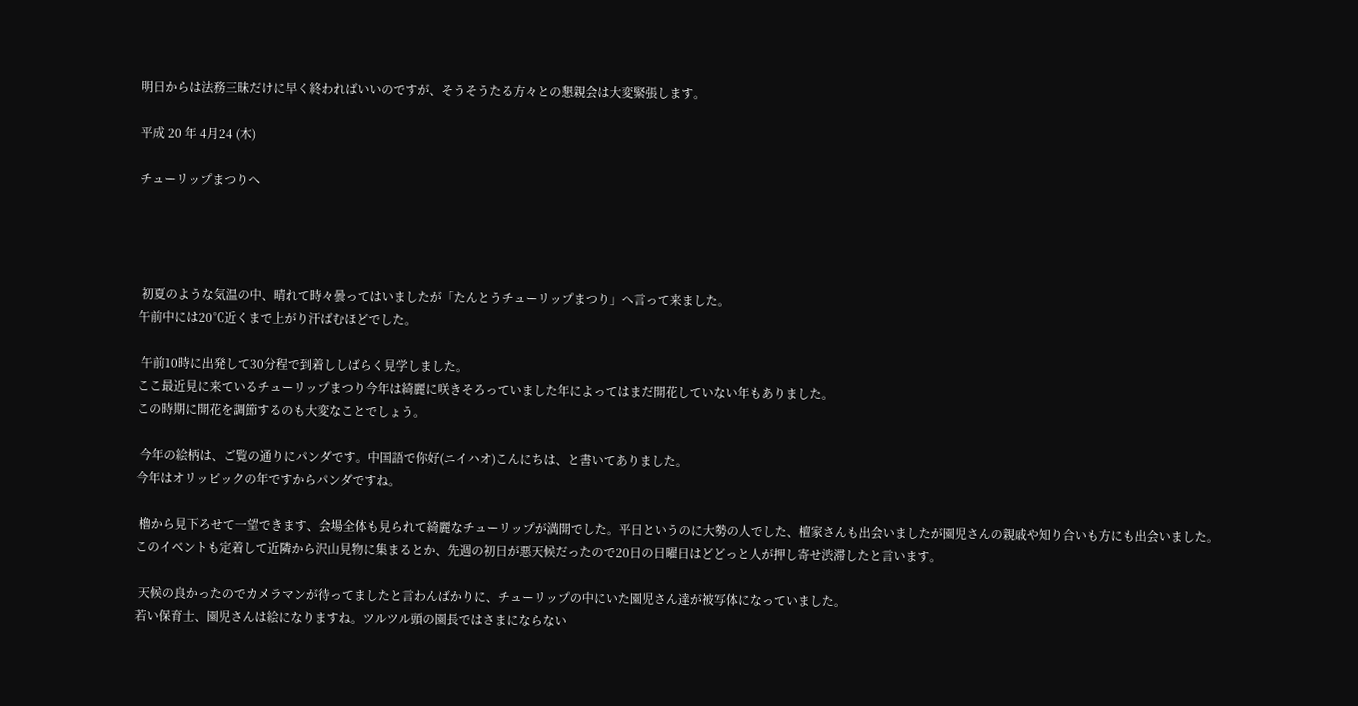明日からは法務三昧だけに早く終わればいいのですが、そうそうたる方々との懇親会は大変緊張します。

平成 20 年 4月24 (木)

チューリップまつりへ




 初夏のような気温の中、晴れて時々曇ってはいましたが「たんとうチューリップまつり」へ言って来ました。
午前中には20℃近くまで上がり汗ばむほどでした。

 午前10時に出発して30分程で到着ししばらく見学しました。
ここ最近見に来ているチューリップまつり今年は綺麗に咲きそろっていました年によってはまだ開花していない年もありました。
この時期に開花を調節するのも大変なことでしょう。

 今年の絵柄は、ご覧の通りにパンダです。中国語で你好(ニイハオ)こんにちは、と書いてありました。
今年はオリッピックの年ですからパンダですね。

 櫓から見下ろせて一望できます、会場全体も見られて綺麗なチューリップが満開でした。平日というのに大勢の人でした、檀家さんも出会いましたが園児さんの親戚や知り合いも方にも出会いました。
このイベントも定着して近隣から沢山見物に集まるとか、先週の初日が悪天候だったので20日の日曜日はどどっと人が押し寄せ渋滞したと言います。

 天候の良かったのでカメラマンが待ってましたと言わんばかりに、チューリップの中にいた園児さん達が被写体になっていました。
若い保育士、園児さんは絵になりますね。ツルツル頭の園長ではさまにならない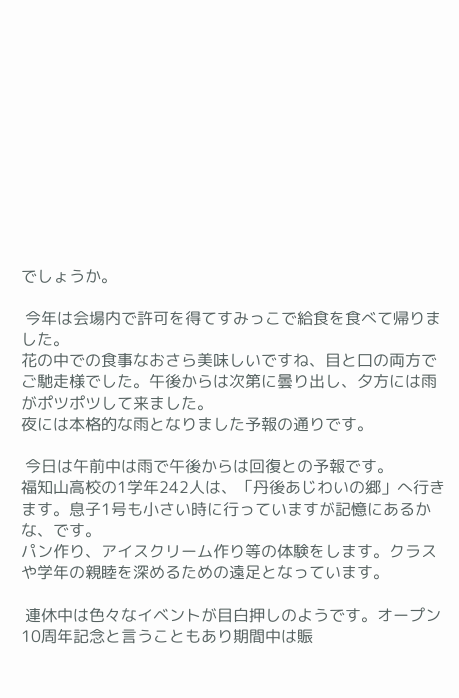でしょうか。

 今年は会場内で許可を得てすみっこで給食を食べて帰りました。
花の中での食事なおさら美味しいですね、目と口の両方でご馳走様でした。午後からは次第に曇り出し、夕方には雨がポツポツして来ました。
夜には本格的な雨となりました予報の通りです。

 今日は午前中は雨で午後からは回復との予報です。
福知山高校の1学年242人は、「丹後あじわいの郷」へ行きます。息子1号も小さい時に行っていますが記憶にあるかな、です。
パン作り、アイスクリーム作り等の体験をします。クラスや学年の親睦を深めるための遠足となっています。

 連休中は色々なイベントが目白押しのようです。オープン10周年記念と言うこともあり期間中は賑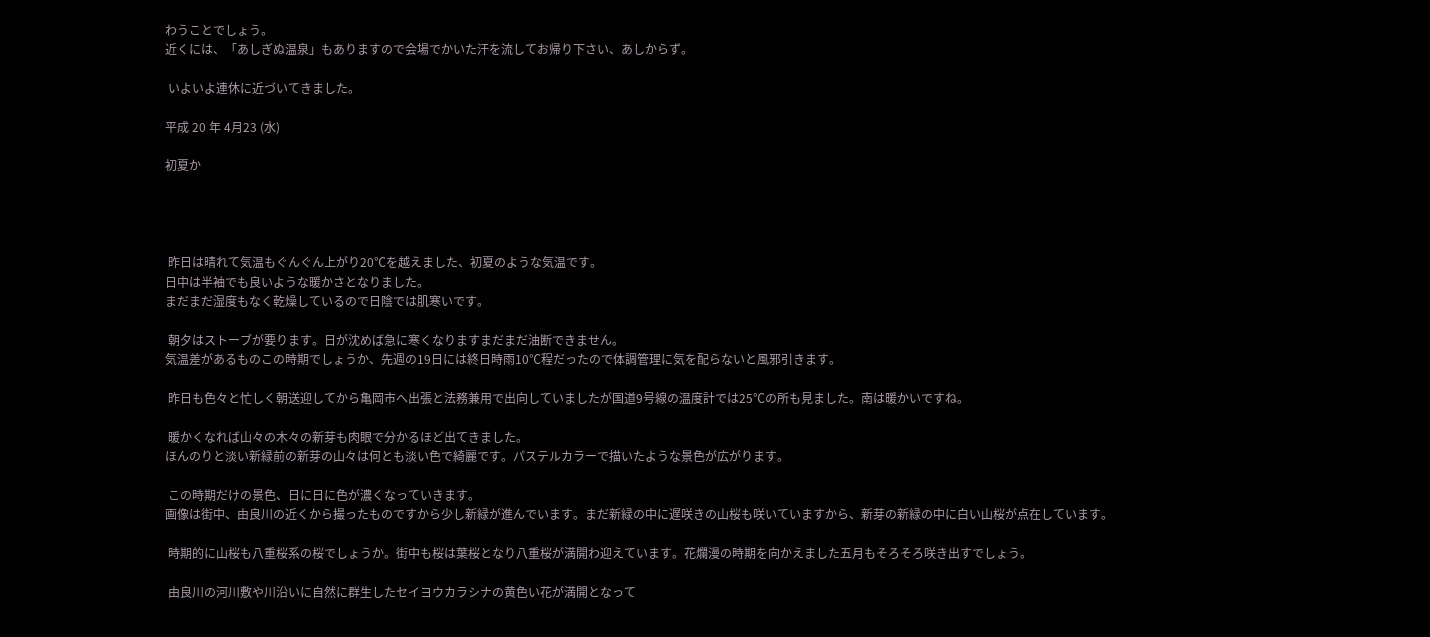わうことでしょう。
近くには、「あしぎぬ温泉」もありますので会場でかいた汗を流してお帰り下さい、あしからず。

 いよいよ連休に近づいてきました。

平成 20 年 4月23 (水)

初夏か




 昨日は晴れて気温もぐんぐん上がり20℃を越えました、初夏のような気温です。
日中は半袖でも良いような暖かさとなりました。
まだまだ湿度もなく乾燥しているので日陰では肌寒いです。

 朝夕はストーブが要ります。日が沈めば急に寒くなりますまだまだ油断できません。
気温差があるものこの時期でしょうか、先週の19日には終日時雨10℃程だったので体調管理に気を配らないと風邪引きます。

 昨日も色々と忙しく朝送迎してから亀岡市へ出張と法務兼用で出向していましたが国道9号線の温度計では25℃の所も見ました。南は暖かいですね。

 暖かくなれば山々の木々の新芽も肉眼で分かるほど出てきました。
ほんのりと淡い新緑前の新芽の山々は何とも淡い色で綺麗です。パステルカラーで描いたような景色が広がります。

 この時期だけの景色、日に日に色が濃くなっていきます。
画像は街中、由良川の近くから撮ったものですから少し新緑が進んでいます。まだ新緑の中に遅咲きの山桜も咲いていますから、新芽の新緑の中に白い山桜が点在しています。

 時期的に山桜も八重桜系の桜でしょうか。街中も桜は葉桜となり八重桜が満開わ迎えています。花爛漫の時期を向かえました五月もそろそろ咲き出すでしょう。

 由良川の河川敷や川沿いに自然に群生したセイヨウカラシナの黄色い花が満開となって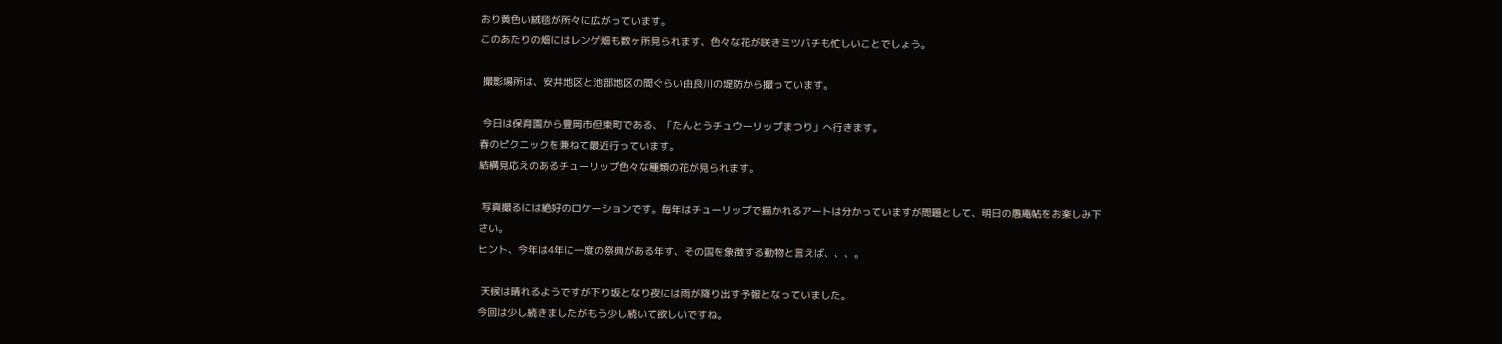おり黄色い絨毯が所々に広がっています。
このあたりの畑にはレンゲ畑も数ヶ所見られます、色々な花が咲きミツバチも忙しいことでしょう。

 撮影場所は、安井地区と池部地区の間ぐらい由良川の堤防から撮っています。

 今日は保育園から豊岡市但東町である、「たんとうチュウーリップまつり」へ行きます。
春のピクニックを兼ねて最近行っています。
結構見応えのあるチューリップ色々な種類の花が見られます。

 写真撮るには絶好のロケーションです。毎年はチューリップで描かれるアートは分かっていますが問題として、明日の愚庵帖をお楽しみ下さい。
ヒント、今年は4年に一度の祭典がある年す、その国を象徴する動物と言えば、、、。

 天候は晴れるようですが下り坂となり夜には雨が降り出す予報となっていました。
今回は少し続きましたがもう少し続いて欲しいですね。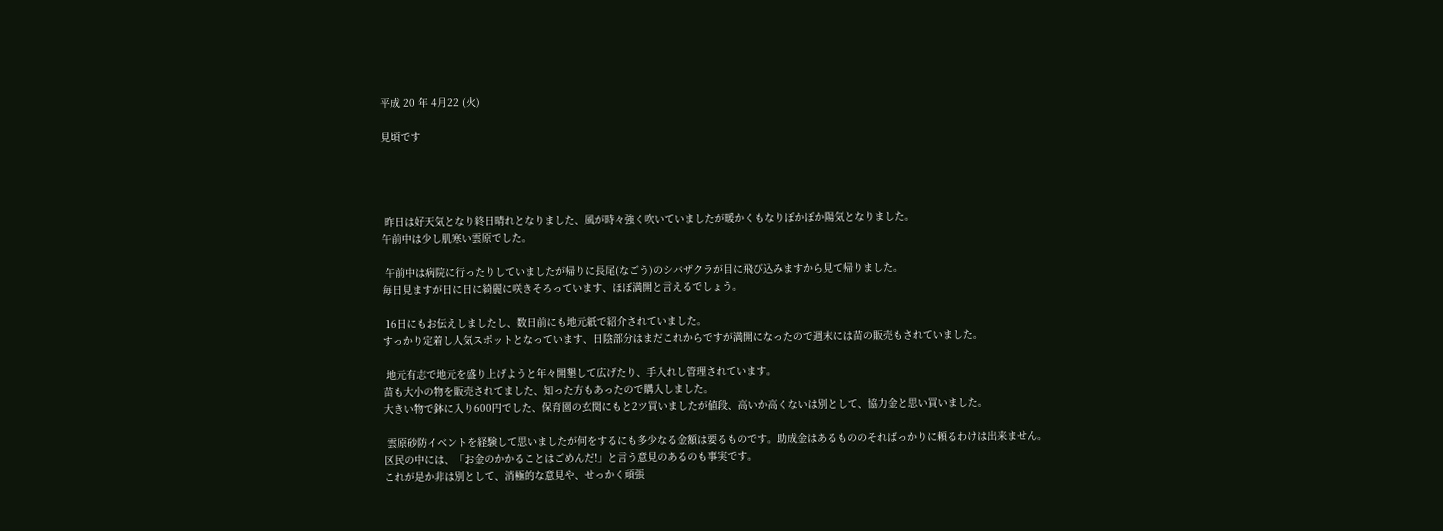平成 20 年 4月22 (火)

見頃です




 昨日は好天気となり終日晴れとなりました、風が時々強く吹いていましたが暖かくもなりぽかぽか陽気となりました。
午前中は少し肌寒い雲原でした。

 午前中は病院に行ったりしていましたが帰りに長尾(なごう)のシバザクラが目に飛び込みますから見て帰りました。
毎日見ますが日に日に綺麗に咲きそろっています、ほぼ満開と言えるでしょう。

 16日にもお伝えしましたし、数日前にも地元紙で紹介されていました。
すっかり定着し人気スポットとなっています、日陰部分はまだこれからですが満開になったので週末には苗の販売もされていました。

 地元有志で地元を盛り上げようと年々開墾して広げたり、手入れし管理されています。
苗も大小の物を販売されてました、知った方もあったので購入しました。
大きい物で鉢に入り600円でした、保育園の玄関にもと2ツ買いましたが値段、高いか高くないは別として、協力金と思い買いました。

 雲原砂防イベントを経験して思いましたが何をするにも多少なる金額は要るものです。助成金はあるもののそればっかりに頼るわけは出来ません。
区民の中には、「お金のかかることはごめんだ!」と言う意見のあるのも事実です。
これが是か非は別として、消極的な意見や、せっかく頑張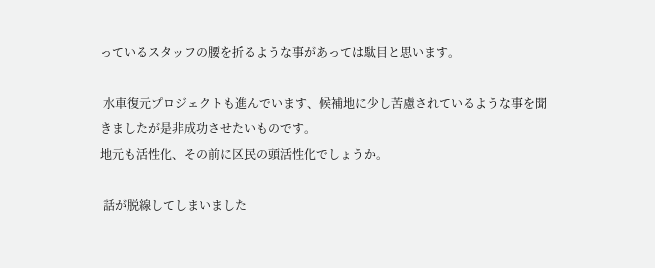っているスタッフの腰を折るような事があっては駄目と思います。

 水車復元プロジェクトも進んでいます、候補地に少し苦慮されているような事を聞きましたが是非成功させたいものです。
地元も活性化、その前に区民の頭活性化でしょうか。

 話が脱線してしまいました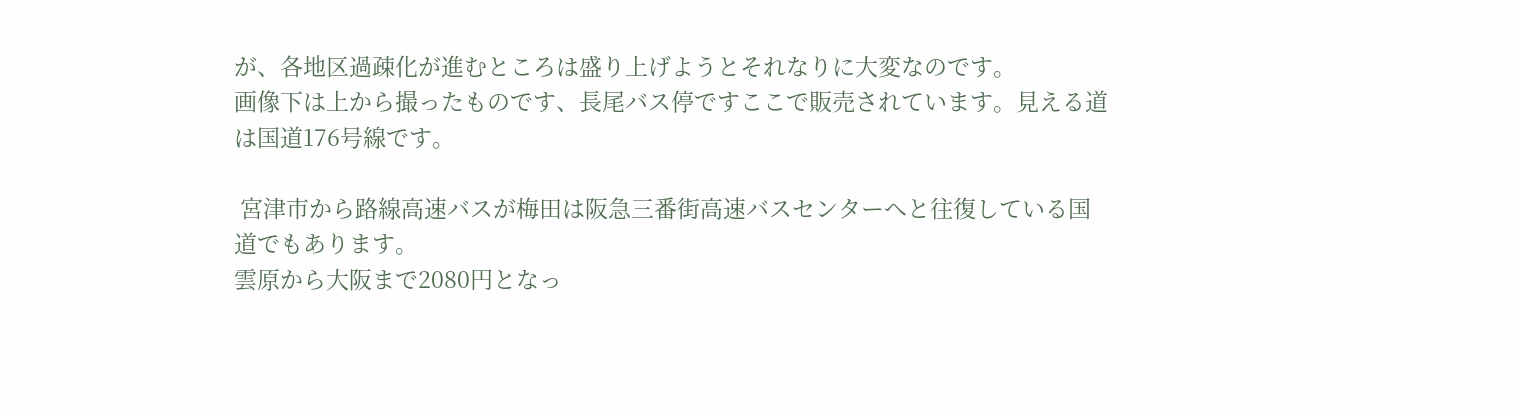が、各地区過疎化が進むところは盛り上げようとそれなりに大変なのです。
画像下は上から撮ったものです、長尾バス停ですここで販売されています。見える道は国道176号線です。

 宮津市から路線高速バスが梅田は阪急三番街高速バスセンターへと往復している国道でもあります。
雲原から大阪まで2080円となっ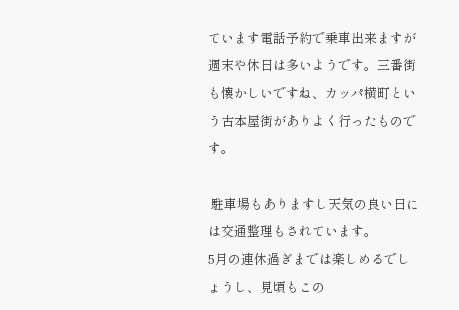ています電話予約で乗車出来ますが週末や休日は多いようです。三番街も懐かしいですね、カッパ横町という古本屋街がありよく行ったものです。

 駐車場もありますし天気の良い日には交通整理もされています。
5月の連休過ぎまでは楽しめるでしょうし、見頃もこの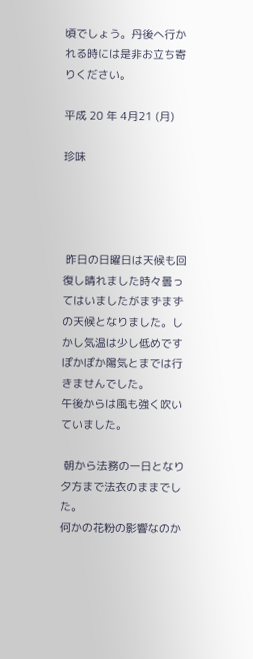頃でしょう。丹後へ行かれる時には是非お立ち寄りください。

平成 20 年 4月21 (月)

珍味




 昨日の日曜日は天候も回復し晴れました時々曇ってはいましたがまずまずの天候となりました。しかし気温は少し低めですぽかぽか陽気とまでは行きませんでした。
午後からは風も強く吹いていました。

 朝から法務の一日となり夕方まで法衣のままでした。
何かの花粉の影響なのか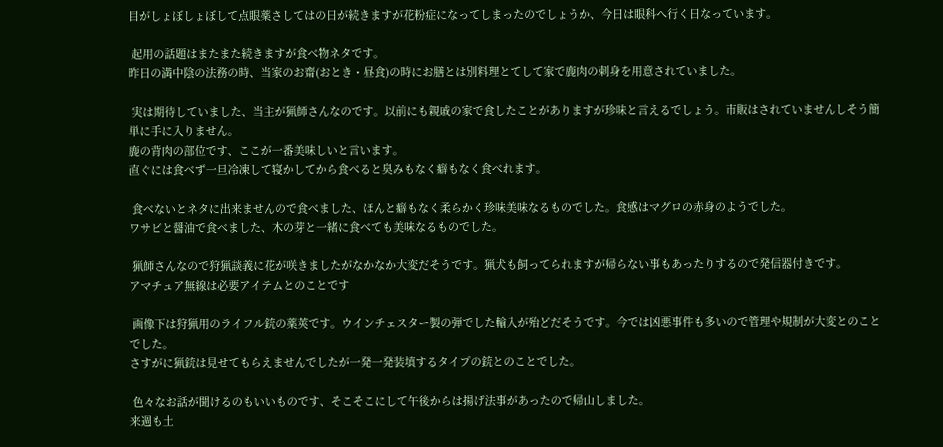目がしょぼしょぼして点眼薬さしてはの日が続きますが花粉症になってしまったのでしょうか、今日は眼科へ行く日なっています。

 起用の話題はまたまた続きますが食べ物ネタです。
昨日の満中陰の法務の時、当家のお齋(おとき・昼食)の時にお膳とは別料理とてして家で鹿肉の刺身を用意されていました。

 実は期待していました、当主が猟師さんなのです。以前にも親戚の家で食したことがありますが珍味と言えるでしょう。市販はされていませんしそう簡単に手に入りません。
鹿の背肉の部位です、ここが一番美味しいと言います。
直ぐには食べず一旦冷凍して寝かしてから食べると臭みもなく癖もなく食べれます。

 食べないとネタに出来ませんので食べました、ほんと癖もなく柔らかく珍味美味なるものでした。食感はマグロの赤身のようでした。
ワサビと醤油で食べました、木の芽と一緒に食べても美味なるものでした。

 猟師さんなので狩猟談義に花が咲きましたがなかなか大変だそうです。猟犬も飼ってられますが帰らない事もあったりするので発信器付きです。
アマチュア無線は必要アイテムとのことです

 画像下は狩猟用のライフル銃の薬莢です。ウインチェスター製の弾でした輸入が殆どだそうです。今では凶悪事件も多いので管理や規制が大変とのことでした。
さすがに猟銃は見せてもらえませんでしたが一発一発装填するタイプの銃とのことでした。

 色々なお話が聞けるのもいいものです、そこそこにして午後からは揚げ法事があったので帰山しました。
来週も土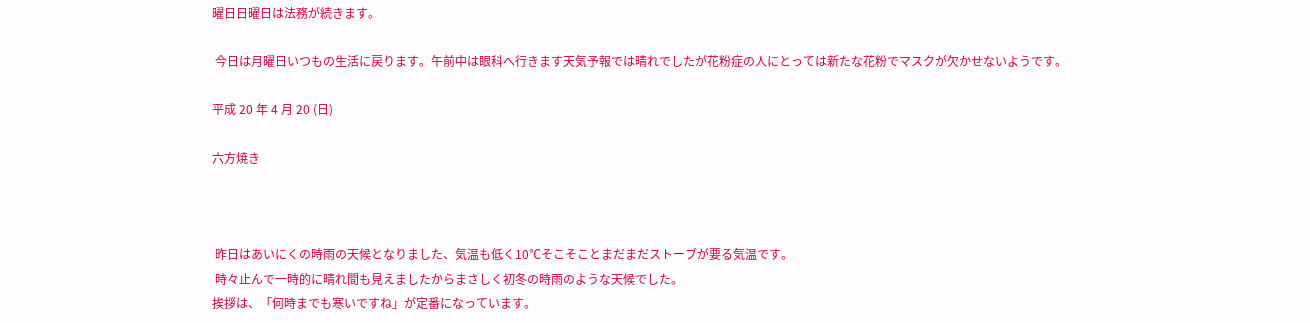曜日日曜日は法務が続きます。

 今日は月曜日いつもの生活に戻ります。午前中は眼科へ行きます天気予報では晴れでしたが花粉症の人にとっては新たな花粉でマスクが欠かせないようです。

平成 20 年 4 月 20 (日)

六方焼き



 昨日はあいにくの時雨の天候となりました、気温も低く10℃そこそことまだまだストーブが要る気温です。
 時々止んで一時的に晴れ間も見えましたからまさしく初冬の時雨のような天候でした。
挨拶は、「何時までも寒いですね」が定番になっています。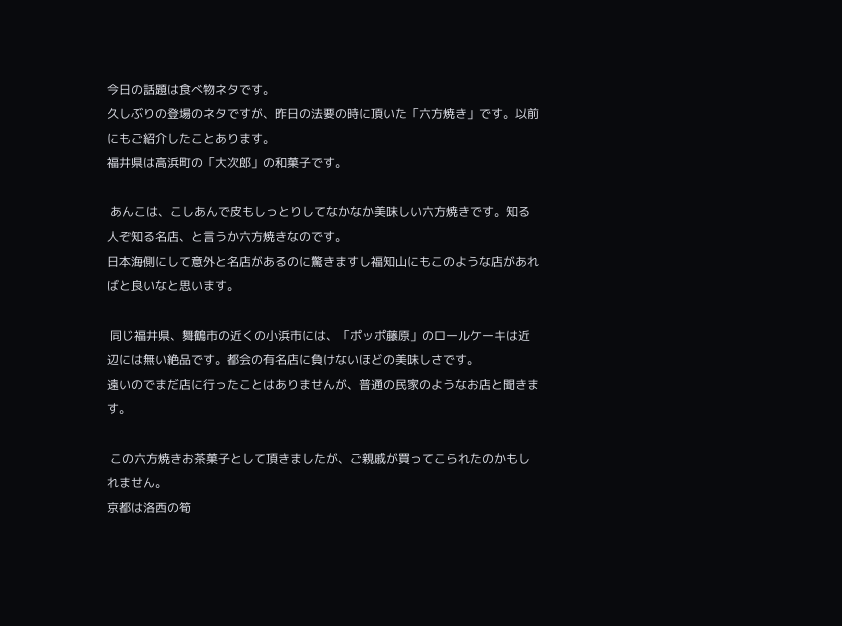今日の話題は食べ物ネタです。
久しぶりの登場のネタですが、昨日の法要の時に頂いた「六方焼き」です。以前にもご紹介したことあります。
福井県は高浜町の「大次郎」の和菓子です。

 あんこは、こしあんで皮もしっとりしてなかなか美味しい六方焼きです。知る人ぞ知る名店、と言うか六方焼きなのです。
日本海側にして意外と名店があるのに驚きますし福知山にもこのような店があればと良いなと思います。

 同じ福井県、舞鶴市の近くの小浜市には、「ポッポ藤原」のロールケーキは近辺には無い絶品です。都会の有名店に負けないほどの美味しさです。
遠いのでまだ店に行ったことはありませんが、普通の民家のようなお店と聞きます。

 この六方焼きお茶菓子として頂きましたが、ご親戚が買ってこられたのかもしれません。
京都は洛西の筍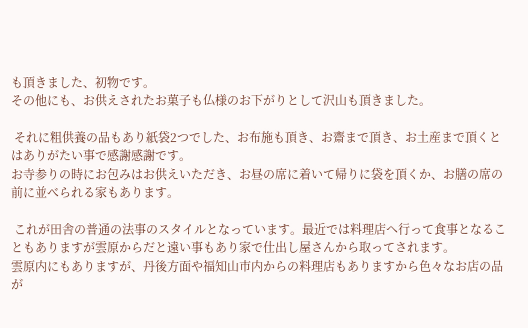も頂きました、初物です。
その他にも、お供えされたお菓子も仏様のお下がりとして沢山も頂きました。

 それに粗供養の品もあり紙袋2つでした、お布施も頂き、お齋まで頂き、お土産まで頂くとはありがたい事で感謝感謝です。
お寺参りの時にお包みはお供えいただき、お昼の席に着いて帰りに袋を頂くか、お膳の席の前に並べられる家もあります。

 これが田舎の普通の法事のスタイルとなっています。最近では料理店へ行って食事となることもありますが雲原からだと遠い事もあり家で仕出し屋さんから取ってされます。
雲原内にもありますが、丹後方面や福知山市内からの料理店もありますから色々なお店の品が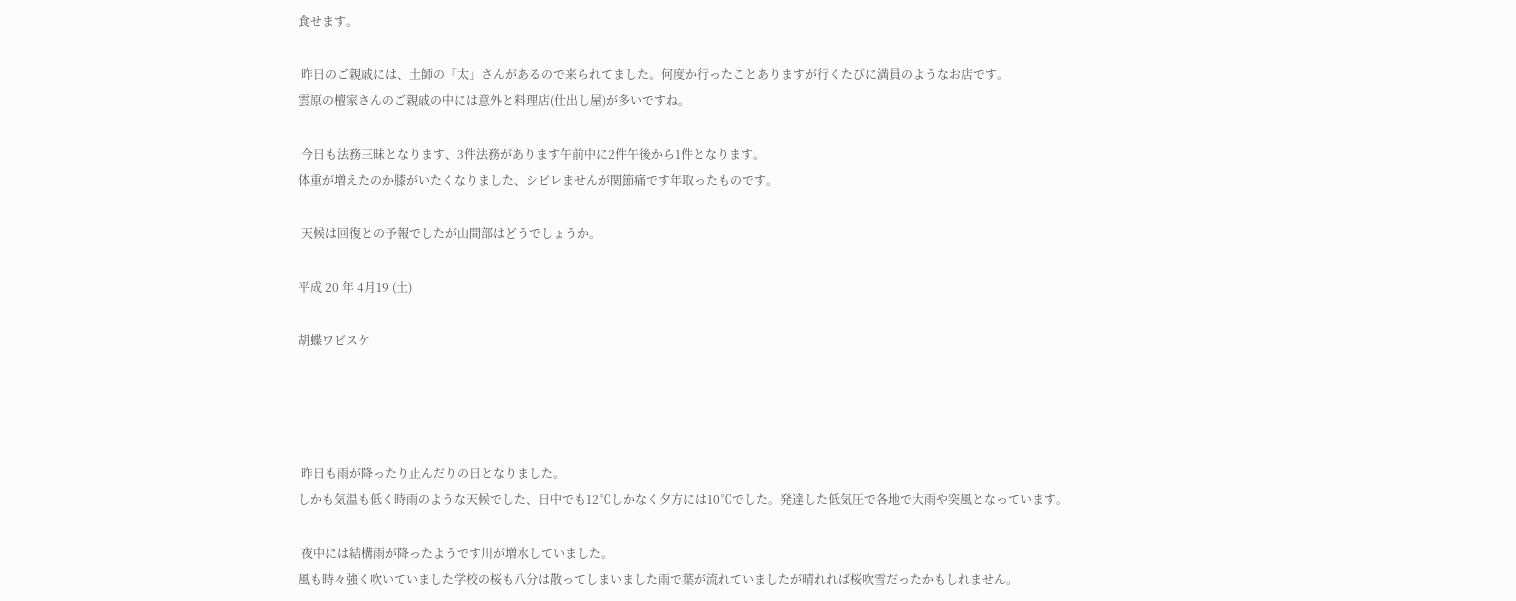食せます。

 昨日のご親戚には、土師の「太」さんがあるので来られてました。何度か行ったことありますが行くたびに満員のようなお店です。
雲原の檀家さんのご親戚の中には意外と料理店(仕出し屋)が多いですね。

 今日も法務三昧となります、3件法務があります午前中に2件午後から1件となります。
体重が増えたのか膝がいたくなりました、シビレませんが関節痛です年取ったものです。

 天候は回復との予報でしたが山間部はどうでしょうか。

平成 20 年 4月19 (土)

胡蝶ワビスケ




 昨日も雨が降ったり止んだりの日となりました。
しかも気温も低く時雨のような天候でした、日中でも12℃しかなく夕方には10℃でした。発達した低気圧で各地で大雨や突風となっています。

 夜中には結構雨が降ったようです川が増水していました。
風も時々強く吹いていました学校の桜も八分は散ってしまいました雨で葉が流れていましたが晴れれば桜吹雪だったかもしれません。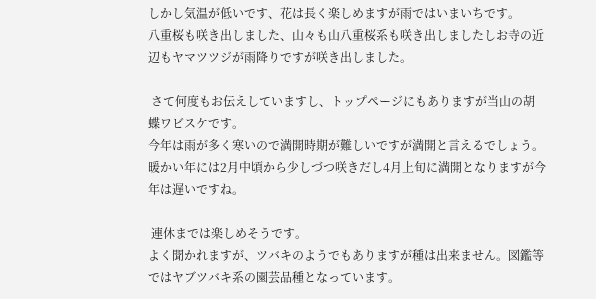しかし気温が低いです、花は長く楽しめますが雨ではいまいちです。
八重桜も咲き出しました、山々も山八重桜系も咲き出しましたしお寺の近辺もヤマツツジが雨降りですが咲き出しました。

 さて何度もお伝えしていますし、トップページにもありますが当山の胡蝶ワビスケです。
今年は雨が多く寒いので満開時期が難しいですが満開と言えるでしょう。
暖かい年には2月中頃から少しづつ咲きだし4月上旬に満開となりますが今年は遅いですね。

 連休までは楽しめそうです。
よく聞かれますが、ツバキのようでもありますが種は出来ません。図鑑等ではヤブツバキ系の園芸品種となっています。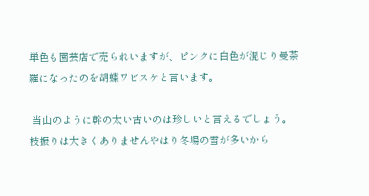単色も園芸店で売られいますが、ピンクに白色が混じり曼荼羅になったのを胡蝶ワビスケと言います。

 当山のように幹の太い古いのは珍しいと言えるでしょう。枝振りは大きくありませんやはり冬場の雪が多いから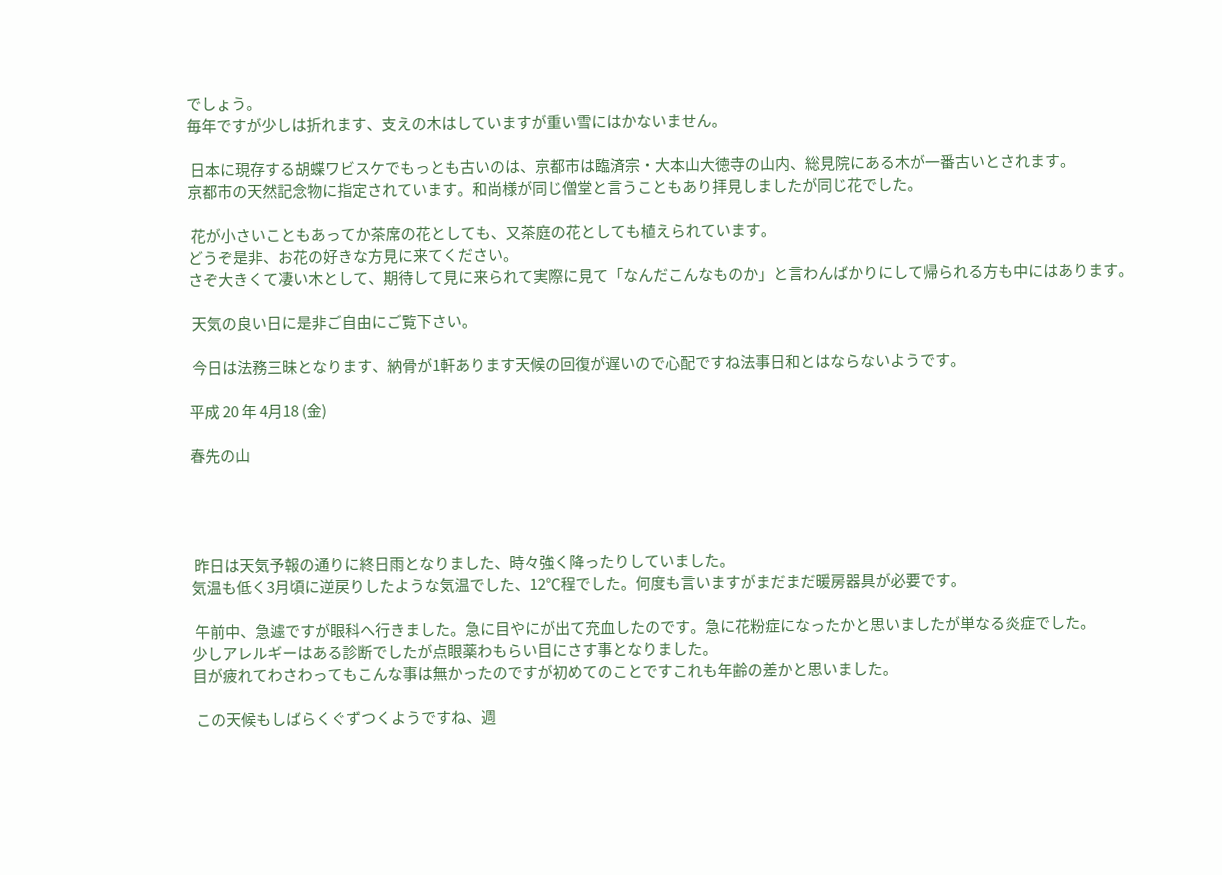でしょう。
毎年ですが少しは折れます、支えの木はしていますが重い雪にはかないません。

 日本に現存する胡蝶ワビスケでもっとも古いのは、京都市は臨済宗・大本山大徳寺の山内、総見院にある木が一番古いとされます。
京都市の天然記念物に指定されています。和尚様が同じ僧堂と言うこともあり拝見しましたが同じ花でした。

 花が小さいこともあってか茶席の花としても、又茶庭の花としても植えられています。
どうぞ是非、お花の好きな方見に来てください。
さぞ大きくて凄い木として、期待して見に来られて実際に見て「なんだこんなものか」と言わんばかりにして帰られる方も中にはあります。

 天気の良い日に是非ご自由にご覧下さい。

 今日は法務三昧となります、納骨が1軒あります天候の回復が遅いので心配ですね法事日和とはならないようです。

平成 20 年 4月18 (金)

春先の山




 昨日は天気予報の通りに終日雨となりました、時々強く降ったりしていました。
気温も低く3月頃に逆戻りしたような気温でした、12℃程でした。何度も言いますがまだまだ暖房器具が必要です。

 午前中、急遽ですが眼科へ行きました。急に目やにが出て充血したのです。急に花粉症になったかと思いましたが単なる炎症でした。
少しアレルギーはある診断でしたが点眼薬わもらい目にさす事となりました。
目が疲れてわさわってもこんな事は無かったのですが初めてのことですこれも年齢の差かと思いました。

 この天候もしばらくぐずつくようですね、週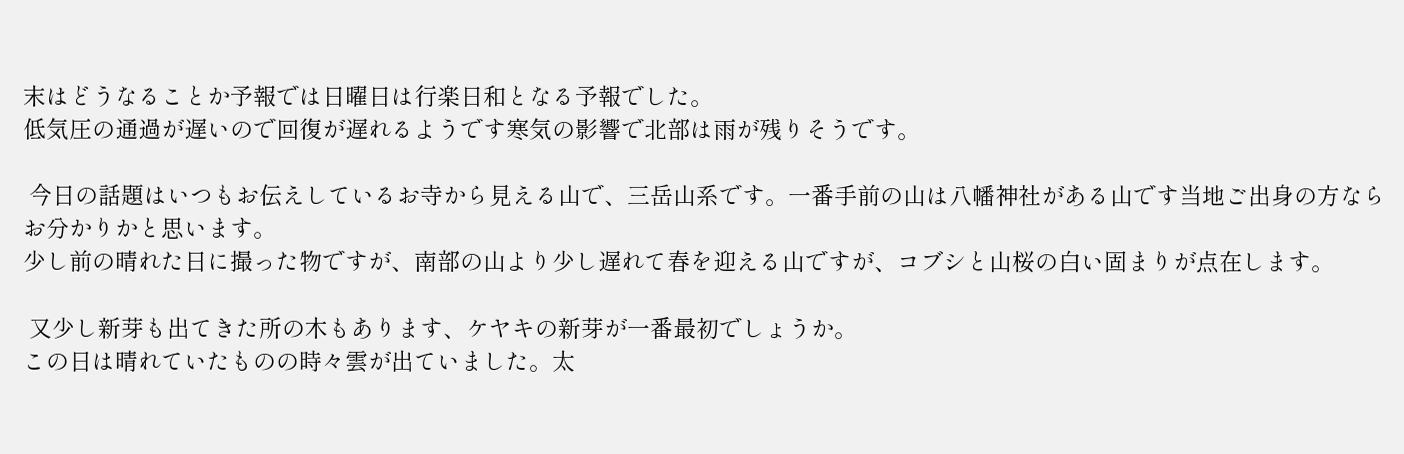末はどうなることか予報では日曜日は行楽日和となる予報でした。
低気圧の通過が遅いので回復が遅れるようです寒気の影響で北部は雨が残りそうです。

 今日の話題はいつもお伝えしているお寺から見える山で、三岳山系です。一番手前の山は八幡神社がある山です当地ご出身の方ならお分かりかと思います。
少し前の晴れた日に撮った物ですが、南部の山より少し遅れて春を迎える山ですが、コブシと山桜の白い固まりが点在します。

 又少し新芽も出てきた所の木もあります、ケヤキの新芽が一番最初でしょうか。
この日は晴れていたものの時々雲が出ていました。太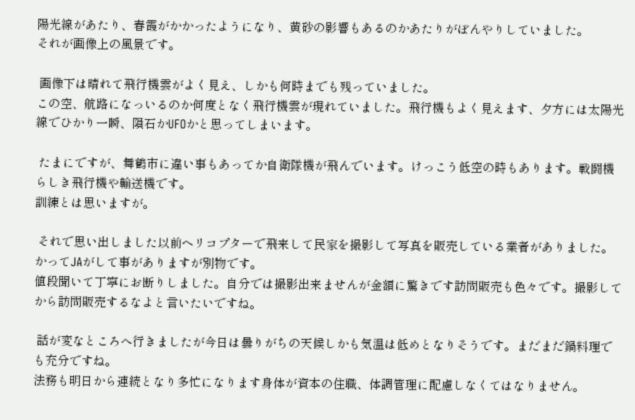陽光線があたり、春霞がかかったようになり、黄砂の影響もあるのかあたりがぼんやりしていました。
それが画像上の風景です。

 画像下は晴れて飛行機雲がよく見え、しかも何時までも残っていました。
この空、航路になっいるのか何度となく飛行機雲が現れていました。飛行機もよく見えます、夕方には太陽光線でひかり一瞬、隕石かUFOかと思ってしまいます。

 たまにですが、舞鶴市に違い事もあってか自衛隊機が飛んでいます。けっこう低空の時もあります。戦闘機らしき飛行機や輸送機です。
訓練とは思いますが。

 それで思い出しました以前ヘリコプターで飛来して民家を撮影して写真を販売している業者がありました。かってJAがして事がありますが別物です。
値段聞いて丁寧にお断りしました。自分では撮影出来ませんが金額に驚きです訪問販売も色々です。撮影してから訪問販売するなよと言いたいですね。

 話が変なところへ行きましたが今日は曇りがちの天候しかも気温は低めとなりそうです。まだまだ鍋料理でも充分ですね。
法務も明日から連続となり多忙になります身体が資本の住職、体調管理に配慮しなくてはなりません。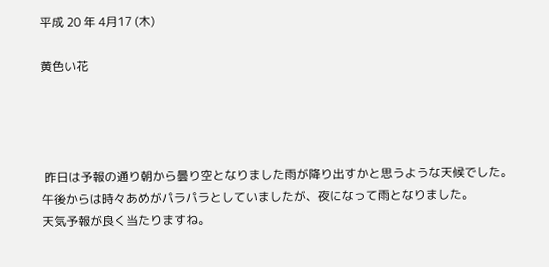平成 20 年 4月17 (木)

黄色い花




 昨日は予報の通り朝から曇り空となりました雨が降り出すかと思うような天候でした。
午後からは時々あめがパラパラとしていましたが、夜になって雨となりました。
天気予報が良く当たりますね。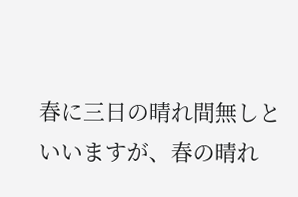春に三日の晴れ間無しといいますが、春の晴れ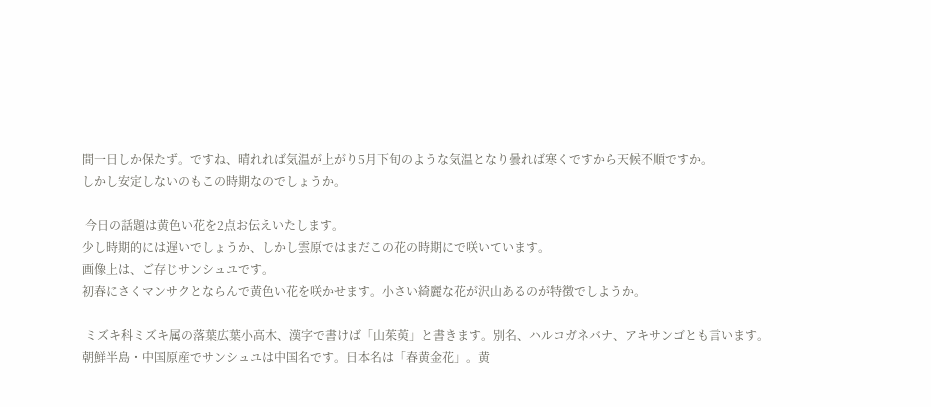間一日しか保たず。ですね、晴れれば気温が上がり5月下旬のような気温となり曇れば寒くですから天候不順ですか。
しかし安定しないのもこの時期なのでしょうか。

 今日の話題は黄色い花を2点お伝えいたします。
少し時期的には遅いでしょうか、しかし雲原ではまだこの花の時期にで咲いています。
画像上は、ご存じサンシュユです。
初春にさくマンサクとならんで黄色い花を咲かせます。小さい綺麗な花が沢山あるのが特徴でしようか。

 ミズキ科ミズキ属の落葉広葉小高木、漢字で書けば「山茱萸」と書きます。別名、ハルコガネバナ、アキサンゴとも言います。
朝鮮半島・中国原産でサンシュユは中国名です。日本名は「春黄金花」。黄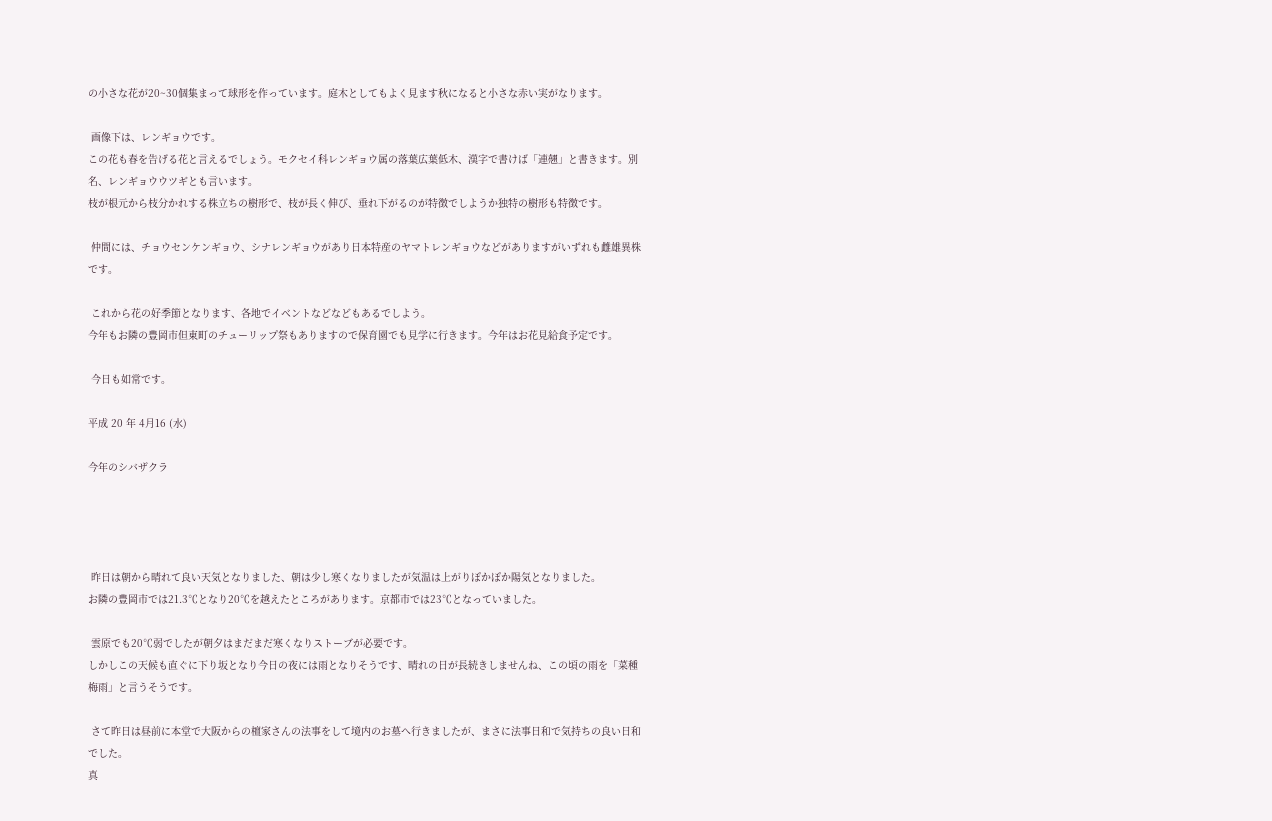の小さな花が20~30個集まって球形を作っています。庭木としてもよく見ます秋になると小さな赤い実がなります。

 画像下は、レンギョウです。
この花も春を告げる花と言えるでしょう。モクセイ科レンギョウ属の落葉広葉低木、漢字で書けば「連翹」と書きます。別名、レンギョウウツギとも言います。
枝が根元から枝分かれする株立ちの樹形で、枝が長く伸び、垂れ下がるのが特徴でしようか独特の樹形も特徴です。

 仲間には、チョウセンケンギョウ、シナレンギョウがあり日本特産のヤマトレンギョウなどがありますがいずれも雌雄異株です。

 これから花の好季節となります、各地でイベントなどなどもあるでしよう。
今年もお隣の豊岡市但東町のチューリップ祭もありますので保育園でも見学に行きます。今年はお花見給食予定です。

 今日も如常です。

平成 20 年 4月16 (水)

今年のシバザクラ




 昨日は朝から晴れて良い天気となりました、朝は少し寒くなりましたが気温は上がりぽかぽか陽気となりました。
お隣の豊岡市では21.3℃となり20℃を越えたところがあります。京都市では23℃となっていました。

 雲原でも20℃弱でしたが朝夕はまだまだ寒くなりストーブが必要です。
しかしこの天候も直ぐに下り坂となり今日の夜には雨となりそうです、晴れの日が長続きしませんね、この頃の雨を「菜種梅雨」と言うそうです。

 さて昨日は昼前に本堂で大阪からの檀家さんの法事をして境内のお墓へ行きましたが、まさに法事日和で気持ちの良い日和でした。
真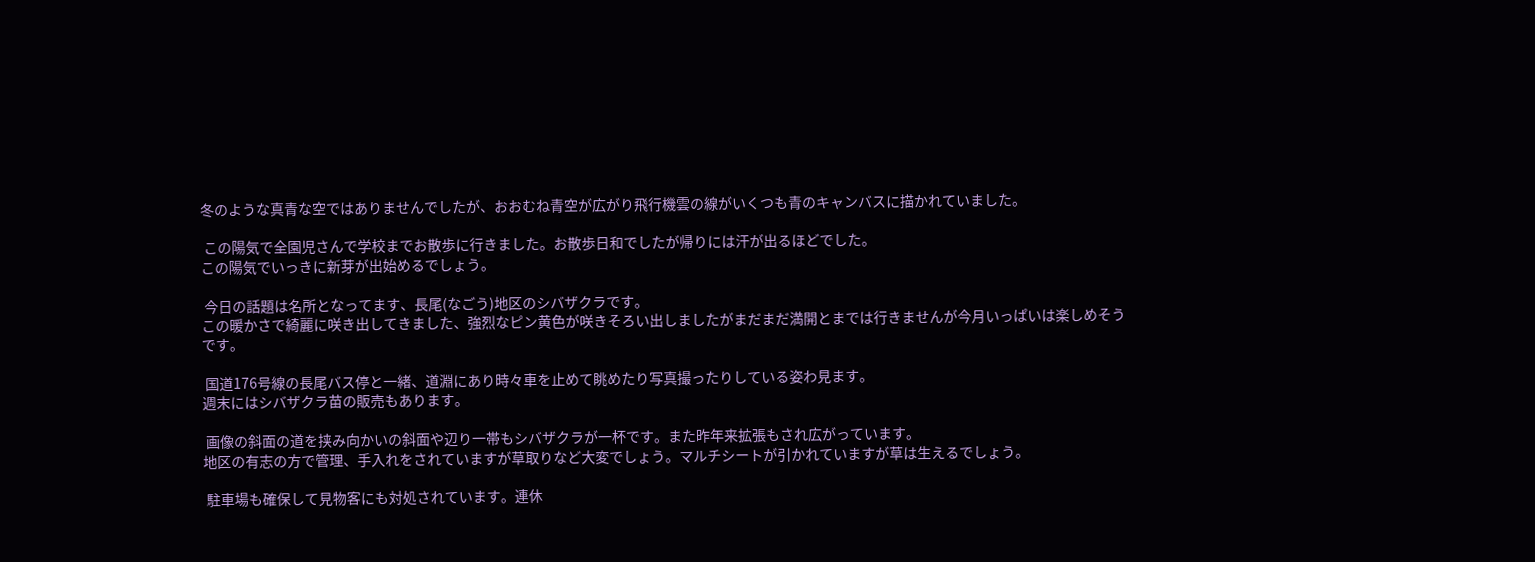冬のような真青な空ではありませんでしたが、おおむね青空が広がり飛行機雲の線がいくつも青のキャンバスに描かれていました。

 この陽気で全園児さんで学校までお散歩に行きました。お散歩日和でしたが帰りには汗が出るほどでした。
この陽気でいっきに新芽が出始めるでしょう。

 今日の話題は名所となってます、長尾(なごう)地区のシバザクラです。
この暖かさで綺麗に咲き出してきました、強烈なピン黄色が咲きそろい出しましたがまだまだ満開とまでは行きませんが今月いっぱいは楽しめそうです。

 国道176号線の長尾バス停と一緒、道淵にあり時々車を止めて眺めたり写真撮ったりしている姿わ見ます。
週末にはシバザクラ苗の販売もあります。

 画像の斜面の道を挟み向かいの斜面や辺り一帯もシバザクラが一杯です。また昨年来拡張もされ広がっています。
地区の有志の方で管理、手入れをされていますが草取りなど大変でしょう。マルチシートが引かれていますが草は生えるでしょう。

 駐車場も確保して見物客にも対処されています。連休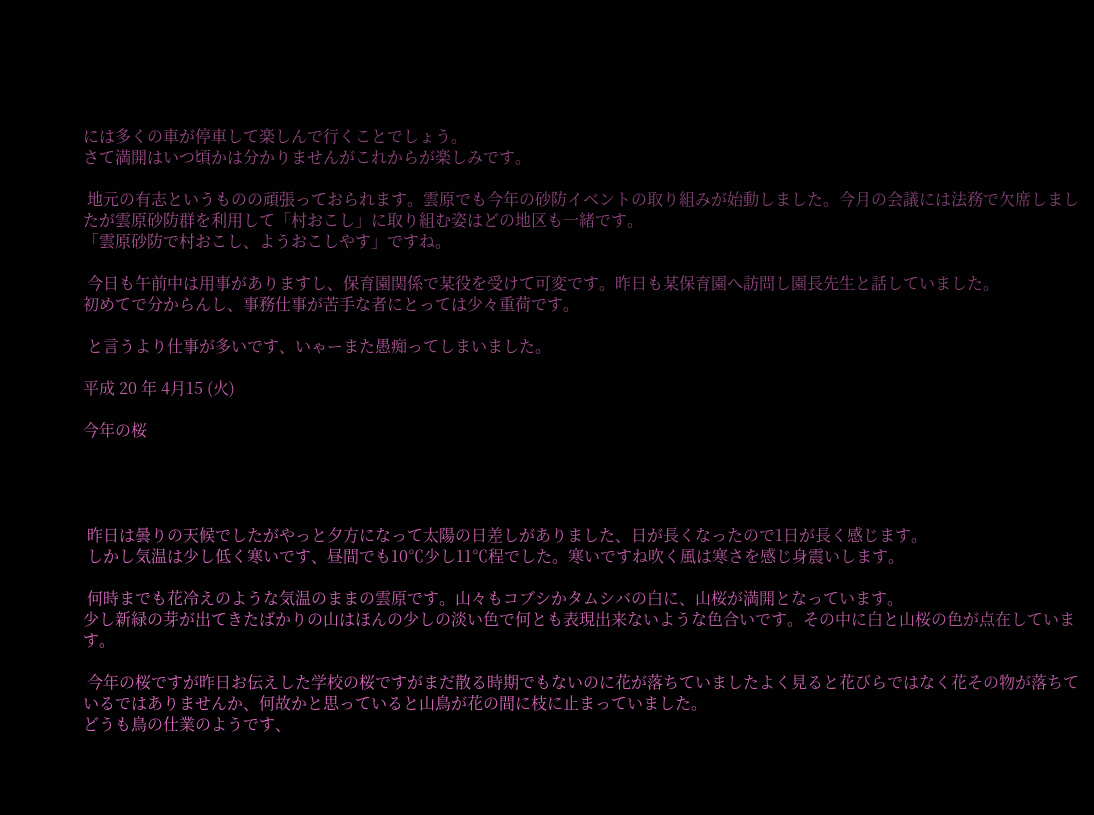には多くの車が停車して楽しんで行くことでしょう。
さて満開はいつ頃かは分かりませんがこれからが楽しみです。

 地元の有志というものの頑張っておられます。雲原でも今年の砂防イベントの取り組みが始動しました。今月の会議には法務で欠席しましたが雲原砂防群を利用して「村おこし」に取り組む姿はどの地区も一緒です。
「雲原砂防で村おこし、ようおこしやす」ですね。

 今日も午前中は用事がありますし、保育園関係で某役を受けて可変です。昨日も某保育園へ訪問し園長先生と話していました。
初めてで分からんし、事務仕事が苦手な者にとっては少々重荷です。

 と言うより仕事が多いです、いゃーまた愚痴ってしまいました。

平成 20 年 4月15 (火)

今年の桜




 昨日は曇りの天候でしたがやっと夕方になって太陽の日差しがありました、日が長くなったので1日が長く感じます。
 しかし気温は少し低く寒いです、昼間でも10℃少し11℃程でした。寒いですね吹く風は寒さを感じ身震いします。

 何時までも花冷えのような気温のままの雲原です。山々もコブシかタムシバの白に、山桜が満開となっています。
少し新緑の芽が出てきたばかりの山はほんの少しの淡い色で何とも表現出来ないような色合いです。その中に白と山桜の色が点在しています。

 今年の桜ですが昨日お伝えした学校の桜ですがまだ散る時期でもないのに花が落ちていましたよく見ると花びらではなく花その物が落ちているではありませんか、何故かと思っていると山鳥が花の間に枝に止まっていました。
どうも鳥の仕業のようです、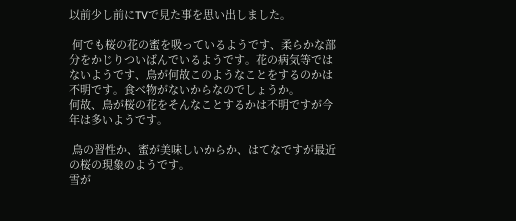以前少し前にTVで見た事を思い出しました。

 何でも桜の花の蜜を吸っているようです、柔らかな部分をかじりついばんでいるようです。花の病気等ではないようです、鳥が何故このようなことをするのかは不明です。食べ物がないからなのでしょうか。
何故、鳥が桜の花をそんなことするかは不明ですが今年は多いようです。

 鳥の習性か、蜜が美味しいからか、はてなですが最近の桜の現象のようです。
雪が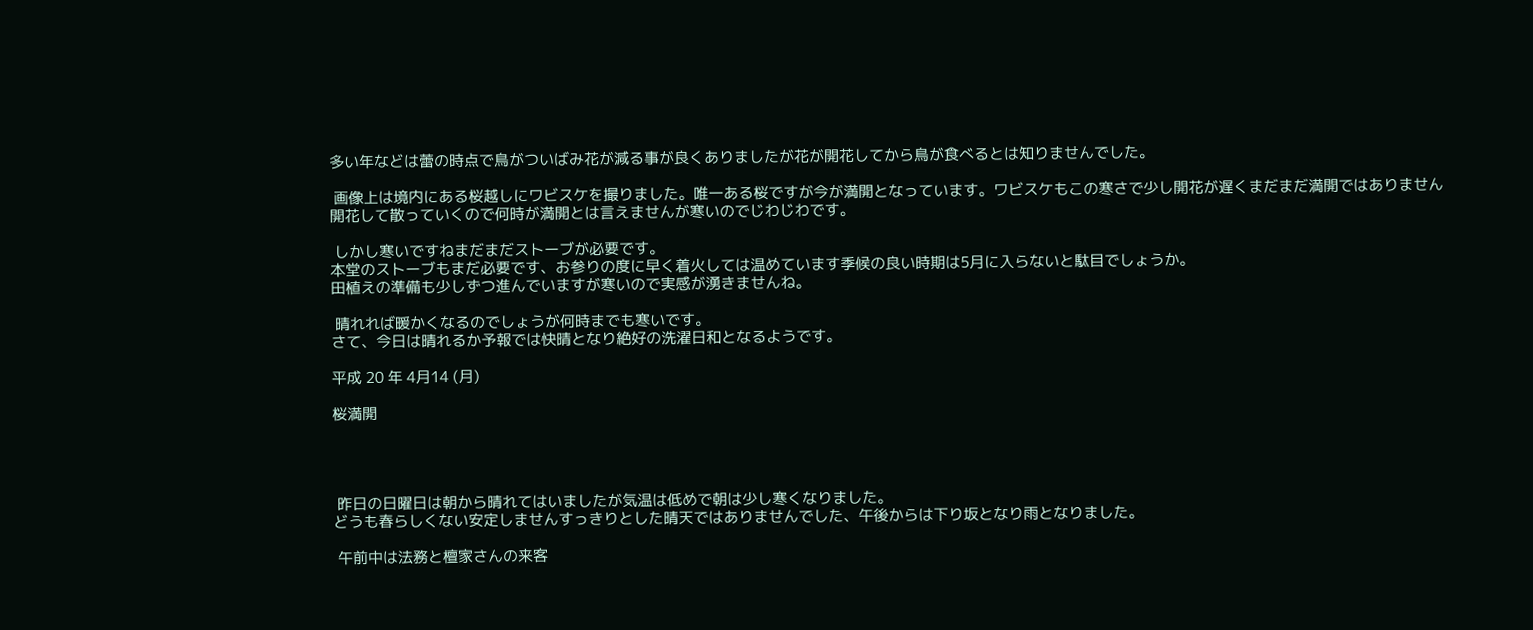多い年などは蕾の時点で鳥がついばみ花が減る事が良くありましたが花が開花してから鳥が食べるとは知りませんでした。

 画像上は境内にある桜越しにワビスケを撮りました。唯一ある桜ですが今が満開となっています。ワビスケもこの寒さで少し開花が遅くまだまだ満開ではありません開花して散っていくので何時が満開とは言えませんが寒いのでじわじわです。

 しかし寒いですねまだまだストーブが必要です。
本堂のストーブもまだ必要です、お参りの度に早く着火しては温めています季候の良い時期は5月に入らないと駄目でしょうか。
田植えの準備も少しずつ進んでいますが寒いので実感が湧きませんね。

 晴れれば暖かくなるのでしょうが何時までも寒いです。
さて、今日は晴れるか予報では快晴となり絶好の洗濯日和となるようです。

平成 20 年 4月14 (月)

桜満開




 昨日の日曜日は朝から晴れてはいましたが気温は低めで朝は少し寒くなりました。
どうも春らしくない安定しませんすっきりとした晴天ではありませんでした、午後からは下り坂となり雨となりました。

 午前中は法務と檀家さんの来客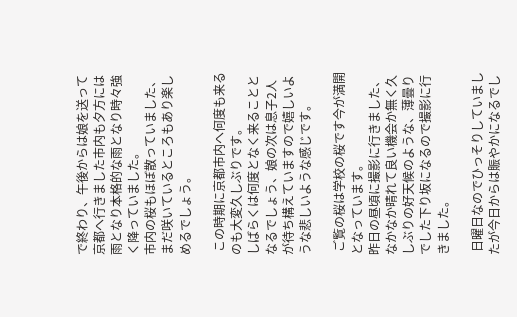で終わり、午後からは娘を送って京都へ行きました市内も夕方には雨となり本格的な雨となり時々強く降っていました。
市内の桜もほぼ散っていました、まだ咲いているところもあり楽しめるでしょう。

 この時期に京都市内へ何度も来るのも大変久しぶりです。
しばらくは何度となく来ることとなるでしょう、娘の次は息子2人が待ち構えていますので嬉しいような悲しいような感じです。

 ご覧の桜は学校の桜です今が満開となっています。
昨日の昼頃に撮影に行きました、なかなか晴れて良い機会か無く久しぶりの好天候のような、薄曇りでした下り坂になるので撮影に行きました。

 日曜日なのでひっそりしていましたが今日からは賑やかになるでし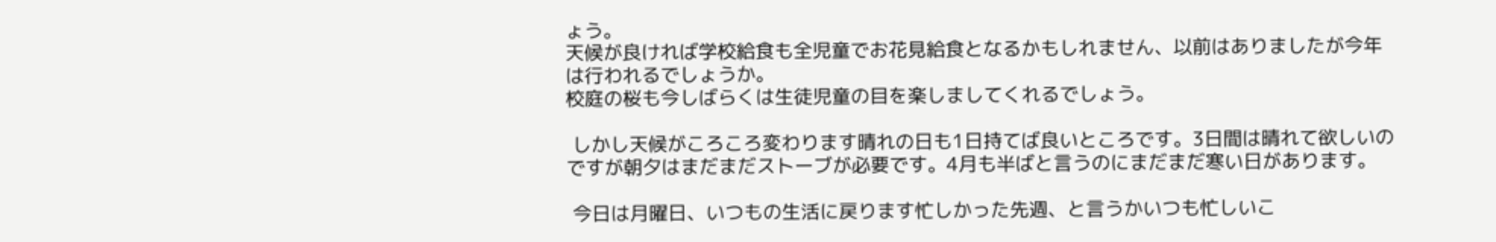ょう。
天候が良ければ学校給食も全児童でお花見給食となるかもしれません、以前はありましたが今年は行われるでしょうか。
校庭の桜も今しばらくは生徒児童の目を楽しましてくれるでしょう。

 しかし天候がころころ変わります晴れの日も1日持てば良いところです。3日間は晴れて欲しいのですが朝夕はまだまだストーブが必要です。4月も半ばと言うのにまだまだ寒い日があります。

 今日は月曜日、いつもの生活に戻ります忙しかった先週、と言うかいつも忙しいこ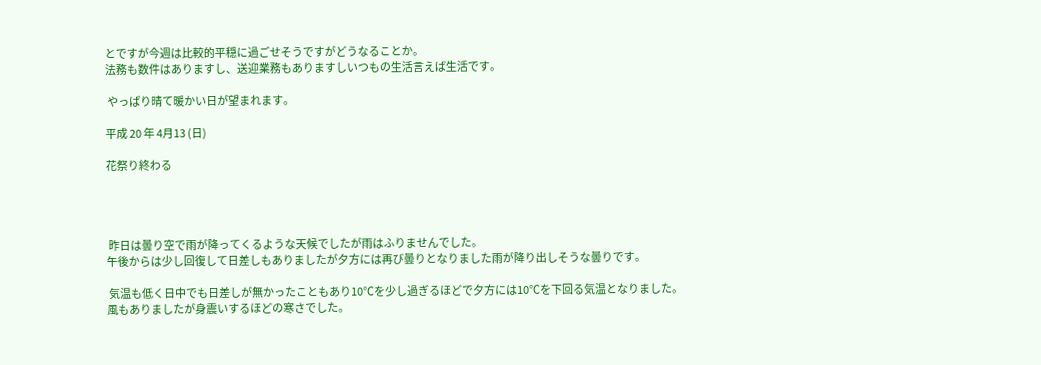とですが今週は比較的平穏に過ごせそうですがどうなることか。
法務も数件はありますし、送迎業務もありますしいつもの生活言えば生活です。

 やっぱり晴て暖かい日が望まれます。

平成 20 年 4月13 (日)

花祭り終わる




 昨日は曇り空で雨が降ってくるような天候でしたが雨はふりませんでした。
午後からは少し回復して日差しもありましたが夕方には再び曇りとなりました雨が降り出しそうな曇りです。

 気温も低く日中でも日差しが無かったこともあり10℃を少し過ぎるほどで夕方には10℃を下回る気温となりました。
風もありましたが身震いするほどの寒さでした。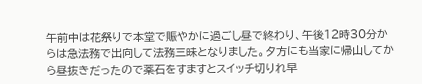午前中は花祭りで本堂で賑やかに過ごし昼で終わり、午後12時30分からは急法務で出向して法務三昧となりました。夕方にも当家に帰山してから昼抜きだったので薬石をすますとスイッチ切りれ早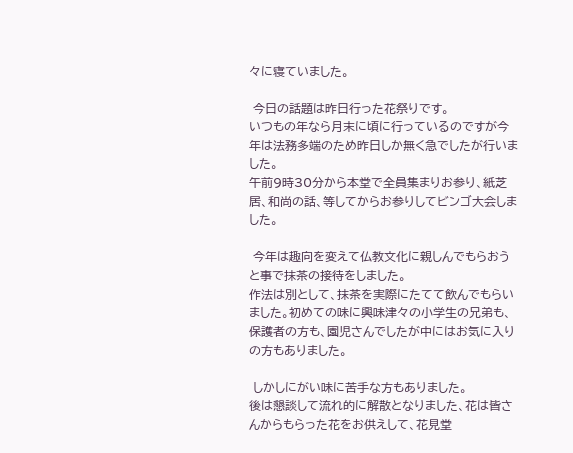々に寝ていました。

 今日の話題は昨日行った花祭りです。
いつもの年なら月末に頃に行っているのですが今年は法務多端のため昨日しか無く急でしたが行いました。
午前9時30分から本堂で全員集まりお参り、紙芝居、和尚の話、等してからお参りしてビンゴ大会しました。

 今年は趣向を変えて仏教文化に親しんでもらおうと事で抹茶の接待をしました。
作法は別として、抹茶を実際にたてて飲んでもらいました。初めての味に興味津々の小学生の兄弟も、保護者の方も、園児さんでしたが中にはお気に入りの方もありました。

 しかしにがい味に苦手な方もありました。
後は懇談して流れ的に解散となりました、花は皆さんからもらった花をお供えして、花見堂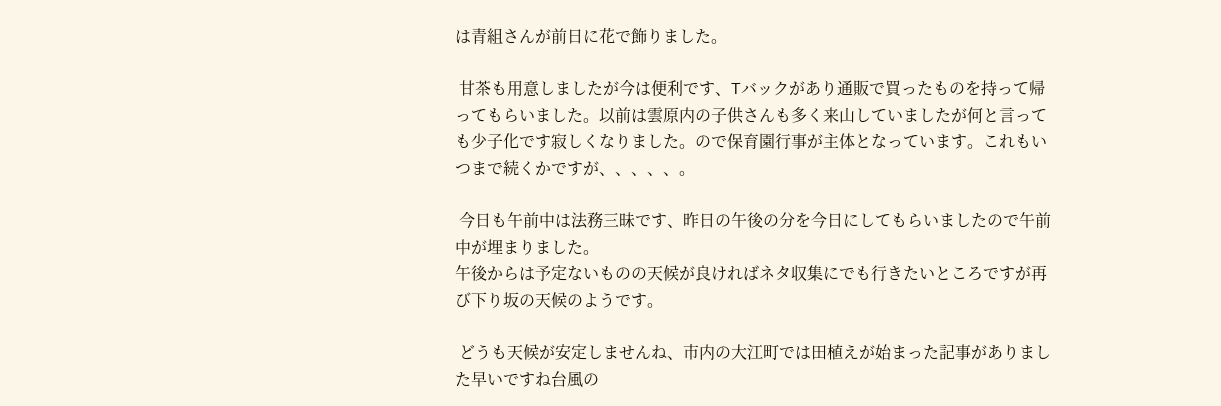は青組さんが前日に花で飾りました。

 甘茶も用意しましたが今は便利です、Tバックがあり通販で買ったものを持って帰ってもらいました。以前は雲原内の子供さんも多く来山していましたが何と言っても少子化です寂しくなりました。ので保育園行事が主体となっています。これもいつまで続くかですが、、、、、。

 今日も午前中は法務三昧です、昨日の午後の分を今日にしてもらいましたので午前中が埋まりました。
午後からは予定ないものの天候が良ければネタ収集にでも行きたいところですが再び下り坂の天候のようです。

 どうも天候が安定しませんね、市内の大江町では田植えが始まった記事がありました早いですね台風の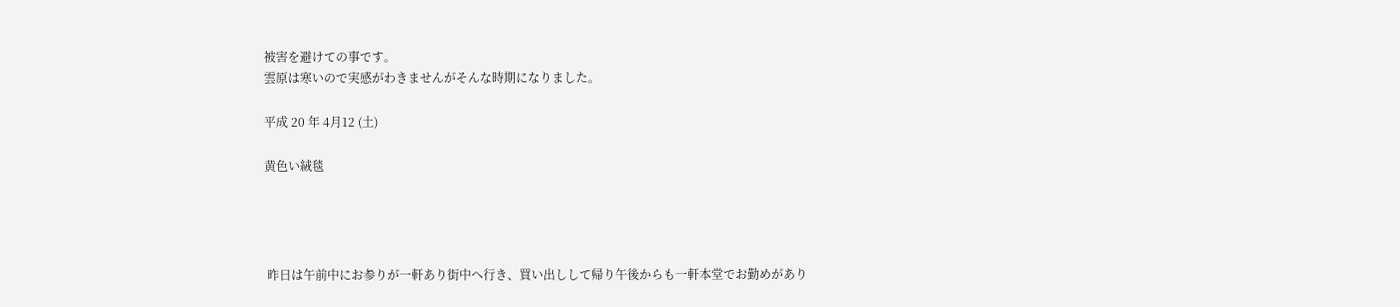被害を避けての事です。
雲原は寒いので実感がわきませんがそんな時期になりました。

平成 20 年 4月12 (土)

黄色い絨毯




 昨日は午前中にお参りが一軒あり街中へ行き、買い出しして帰り午後からも一軒本堂でお勤めがあり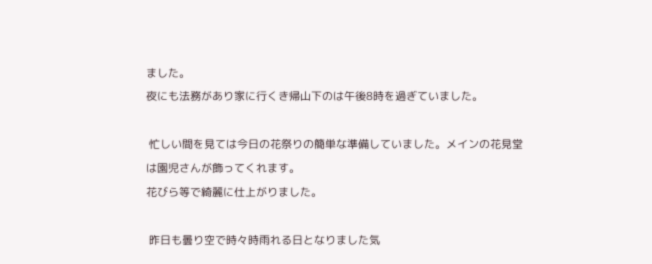ました。
夜にも法務があり家に行くき帰山下のは午後8時を過ぎていました。

 忙しい間を見ては今日の花祭りの簡単な準備していました。メインの花見堂は園児さんが飾ってくれます。
花びら等で綺麗に仕上がりました。

 昨日も曇り空で時々時雨れる日となりました気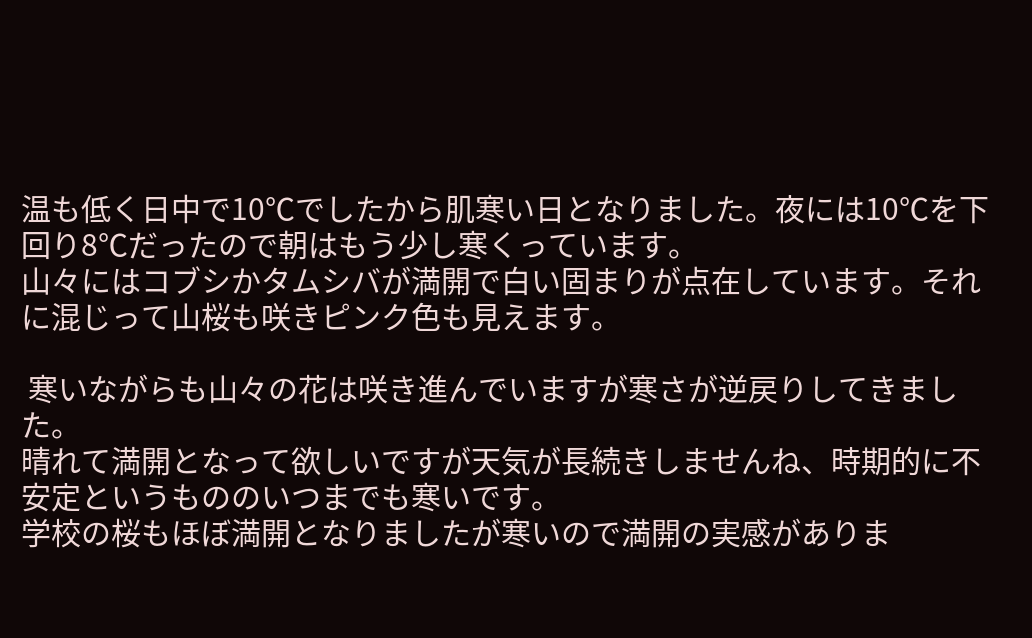温も低く日中で10℃でしたから肌寒い日となりました。夜には10℃を下回り8℃だったので朝はもう少し寒くっています。
山々にはコブシかタムシバが満開で白い固まりが点在しています。それに混じって山桜も咲きピンク色も見えます。

 寒いながらも山々の花は咲き進んでいますが寒さが逆戻りしてきました。
晴れて満開となって欲しいですが天気が長続きしませんね、時期的に不安定というもののいつまでも寒いです。
学校の桜もほぼ満開となりましたが寒いので満開の実感がありま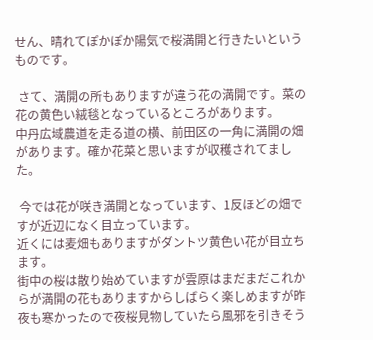せん、晴れてぽかぽか陽気で桜満開と行きたいというものです。

 さて、満開の所もありますが違う花の満開です。菜の花の黄色い絨毯となっているところがあります。
中丹広域農道を走る道の横、前田区の一角に満開の畑があります。確か花菜と思いますが収穫されてました。

 今では花が咲き満開となっています、1反ほどの畑ですが近辺になく目立っています。
近くには麦畑もありますがダントツ黄色い花が目立ちます。
街中の桜は散り始めていますが雲原はまだまだこれからが満開の花もありますからしばらく楽しめますが昨夜も寒かったので夜桜見物していたら風邪を引きそう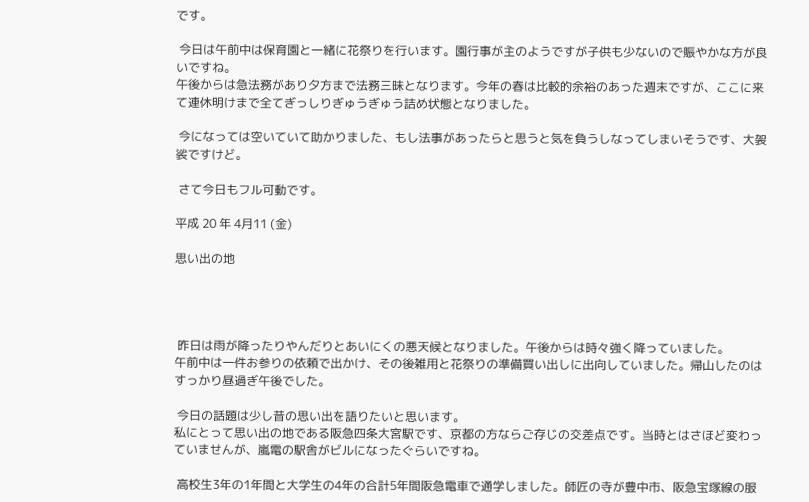です。

 今日は午前中は保育園と一緒に花祭りを行います。園行事が主のようですが子供も少ないので賑やかな方が良いですね。
午後からは急法務があり夕方まで法務三昧となります。今年の春は比較的余裕のあった週末ですが、ここに来て連休明けまで全てぎっしりぎゅうぎゅう詰め状態となりました。

 今になっては空いていて助かりました、もし法事があったらと思うと気を負うしなってしまいそうです、大袈裟ですけど。

 さて今日もフル可動です。

平成 20 年 4月11 (金)

思い出の地




 昨日は雨が降ったりやんだりとあいにくの悪天候となりました。午後からは時々強く降っていました。
午前中は一件お参りの依頼で出かけ、その後雑用と花祭りの準備買い出しに出向していました。帰山したのはすっかり昼過ぎ午後でした。

 今日の話題は少し昔の思い出を語りたいと思います。
私にとって思い出の地である阪急四条大宮駅です、京都の方ならご存じの交差点です。当時とはさほど変わっていませんが、嵐電の駅舎がビルになったぐらいですね。

 高校生3年の1年間と大学生の4年の合計5年間阪急電車で通学しました。師匠の寺が豊中市、阪急宝塚線の服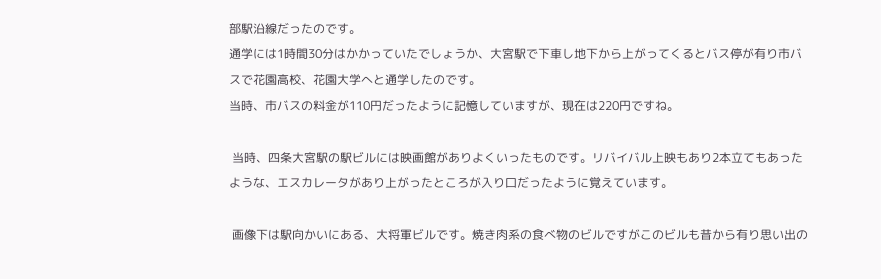部駅沿線だったのです。
通学には1時間30分はかかっていたでしょうか、大宮駅で下車し地下から上がってくるとバス停が有り市バスで花園高校、花園大学へと通学したのです。
当時、市バスの料金が110円だったように記憶していますが、現在は220円ですね。

 当時、四条大宮駅の駅ビルには映画館がありよくいったものです。リバイバル上映もあり2本立てもあったような、エスカレータがあり上がったところが入り口だったように覚えています。

 画像下は駅向かいにある、大将軍ビルです。焼き肉系の食べ物のビルですがこのビルも昔から有り思い出の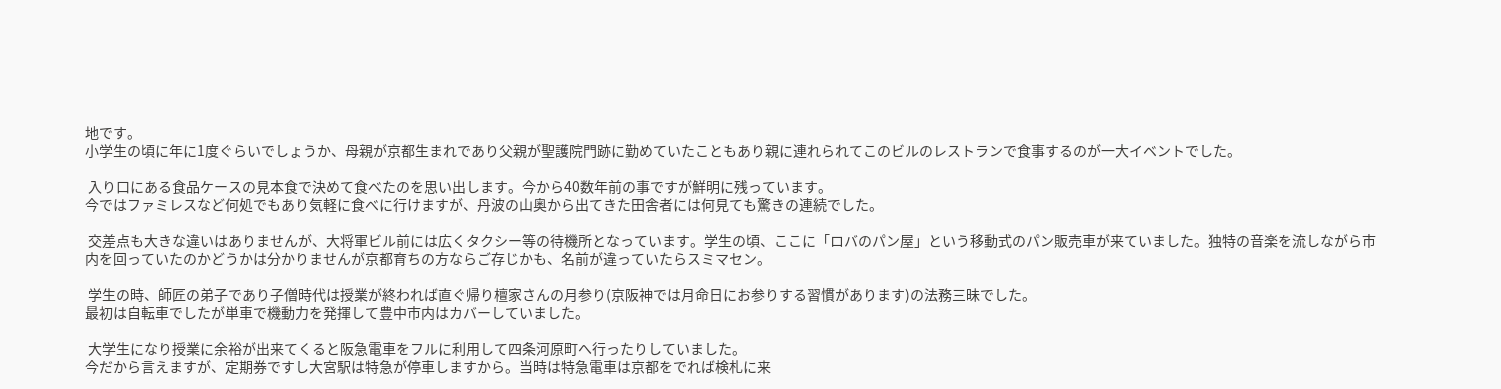地です。
小学生の頃に年に1度ぐらいでしょうか、母親が京都生まれであり父親が聖護院門跡に勤めていたこともあり親に連れられてこのビルのレストランで食事するのが一大イベントでした。

 入り口にある食品ケースの見本食で決めて食べたのを思い出します。今から40数年前の事ですが鮮明に残っています。
今ではファミレスなど何処でもあり気軽に食べに行けますが、丹波の山奥から出てきた田舎者には何見ても驚きの連続でした。

 交差点も大きな違いはありませんが、大将軍ビル前には広くタクシー等の待機所となっています。学生の頃、ここに「ロバのパン屋」という移動式のパン販売車が来ていました。独特の音楽を流しながら市内を回っていたのかどうかは分かりませんが京都育ちの方ならご存じかも、名前が違っていたらスミマセン。

 学生の時、師匠の弟子であり子僧時代は授業が終われば直ぐ帰り檀家さんの月参り(京阪神では月命日にお参りする習慣があります)の法務三昧でした。
最初は自転車でしたが単車で機動力を発揮して豊中市内はカバーしていました。

 大学生になり授業に余裕が出来てくると阪急電車をフルに利用して四条河原町へ行ったりしていました。
今だから言えますが、定期券ですし大宮駅は特急が停車しますから。当時は特急電車は京都をでれば検札に来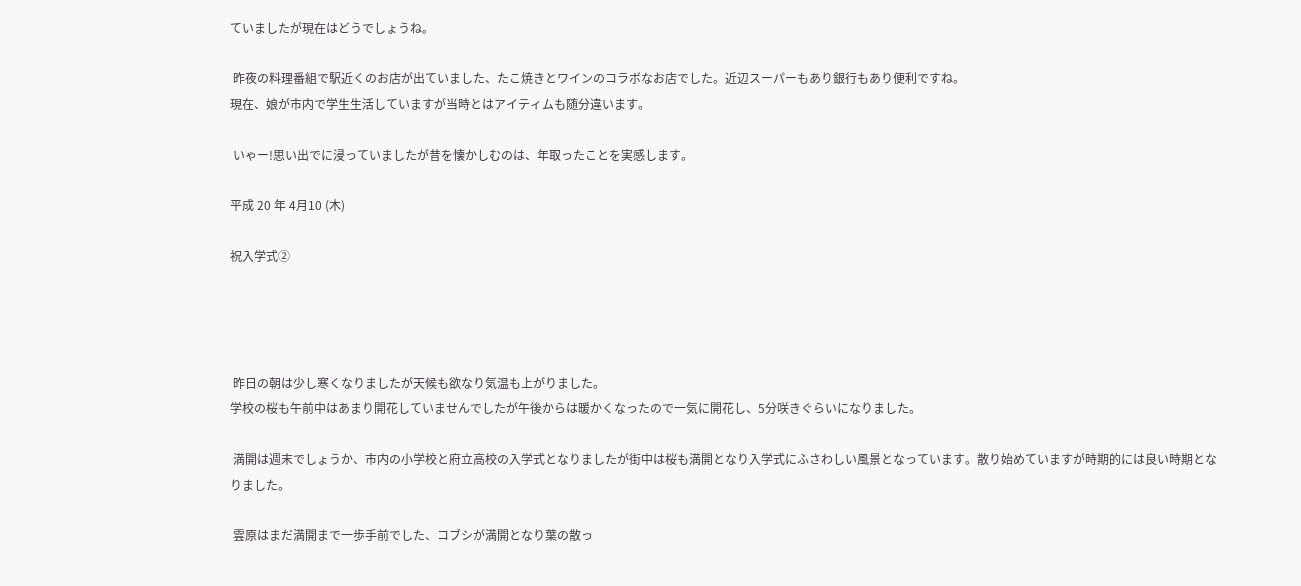ていましたが現在はどうでしょうね。

 昨夜の料理番組で駅近くのお店が出ていました、たこ焼きとワインのコラボなお店でした。近辺スーパーもあり銀行もあり便利ですね。
現在、娘が市内で学生生活していますが当時とはアイティムも随分違います。

 いゃー!思い出でに浸っていましたが昔を懐かしむのは、年取ったことを実感します。

平成 20 年 4月10 (木)

祝入学式②




 昨日の朝は少し寒くなりましたが天候も欲なり気温も上がりました。
学校の桜も午前中はあまり開花していませんでしたが午後からは暖かくなったので一気に開花し、5分咲きぐらいになりました。

 満開は週末でしょうか、市内の小学校と府立高校の入学式となりましたが街中は桜も満開となり入学式にふさわしい風景となっています。散り始めていますが時期的には良い時期となりました。

 雲原はまだ満開まで一歩手前でした、コブシが満開となり葉の散っ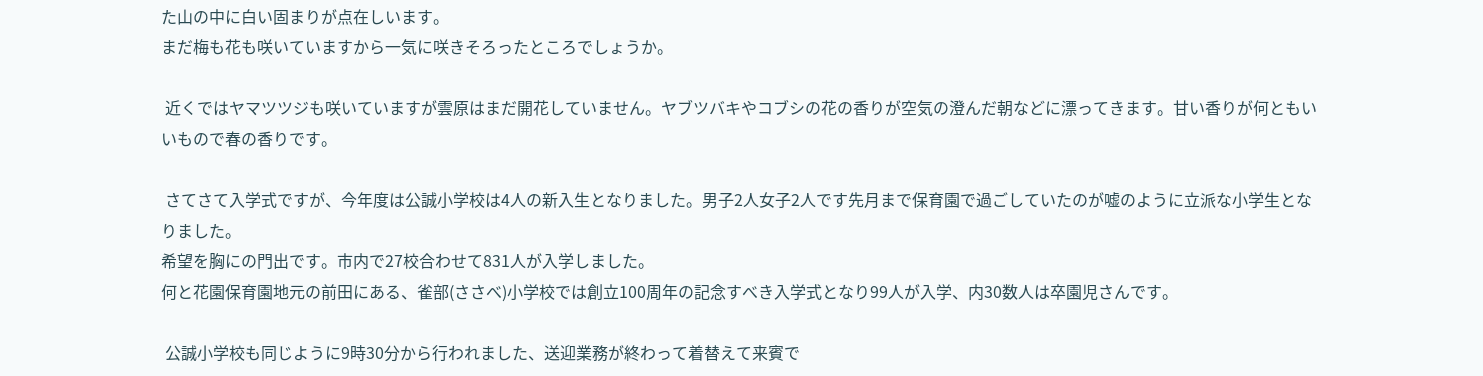た山の中に白い固まりが点在しいます。
まだ梅も花も咲いていますから一気に咲きそろったところでしょうか。

 近くではヤマツツジも咲いていますが雲原はまだ開花していません。ヤブツバキやコブシの花の香りが空気の澄んだ朝などに漂ってきます。甘い香りが何ともいいもので春の香りです。

 さてさて入学式ですが、今年度は公誠小学校は4人の新入生となりました。男子2人女子2人です先月まで保育園で過ごしていたのが嘘のように立派な小学生となりました。
希望を胸にの門出です。市内で27校合わせて831人が入学しました。
何と花園保育園地元の前田にある、雀部(ささべ)小学校では創立100周年の記念すべき入学式となり99人が入学、内30数人は卒園児さんです。

 公誠小学校も同じように9時30分から行われました、送迎業務が終わって着替えて来賓で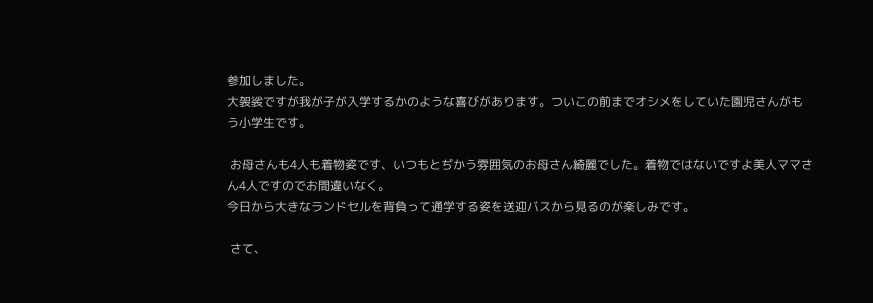参加しました。
大袈裟ですが我が子が入学するかのような喜びがあります。ついこの前までオシメをしていた園児さんがもう小学生です。

 お母さんも4人も着物姿です、いつもとぢかう雰囲気のお母さん綺麗でした。着物ではないですよ美人ママさん4人ですのでお間違いなく。
今日から大きなランドセルを背負って通学する姿を送迎バスから見るのが楽しみです。

 さて、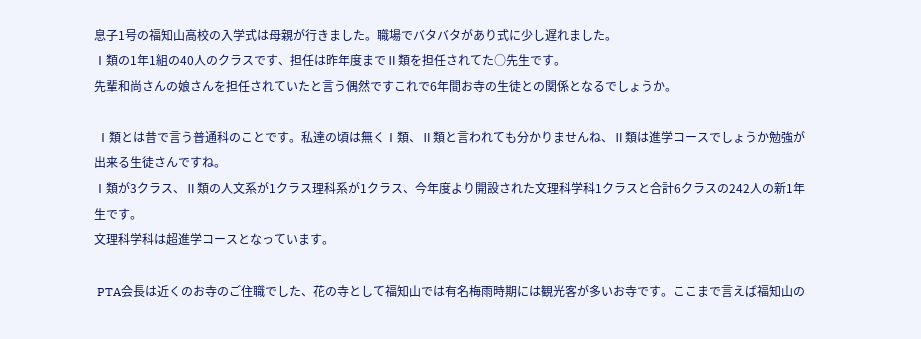息子1号の福知山高校の入学式は母親が行きました。職場でバタバタがあり式に少し遅れました。
Ⅰ類の1年1組の40人のクラスです、担任は昨年度までⅡ類を担任されてた○先生です。
先輩和尚さんの娘さんを担任されていたと言う偶然ですこれで6年間お寺の生徒との関係となるでしょうか。

 Ⅰ類とは昔で言う普通科のことです。私達の頃は無くⅠ類、Ⅱ類と言われても分かりませんね、Ⅱ類は進学コースでしょうか勉強が出来る生徒さんですね。
Ⅰ類が3クラス、Ⅱ類の人文系が1クラス理科系が1クラス、今年度より開設された文理科学科1クラスと合計6クラスの242人の新1年生です。
文理科学科は超進学コースとなっています。

 PTA会長は近くのお寺のご住職でした、花の寺として福知山では有名梅雨時期には観光客が多いお寺です。ここまで言えば福知山の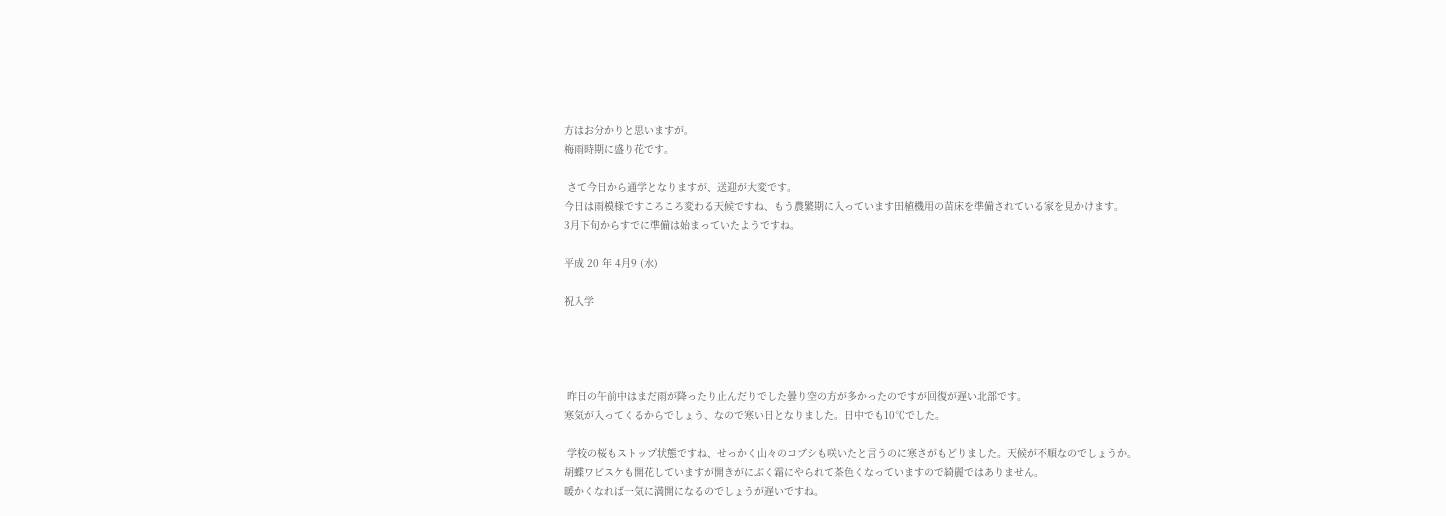方はお分かりと思いますが。
梅雨時期に盛り花です。

 さて今日から通学となりますが、送迎が大変です。
今日は雨模様ですころころ変わる天候ですね、もう農繁期に入っています田植機用の苗床を準備されている家を見かけます。
3月下旬からすでに準備は始まっていたようですね。

平成 20 年 4月9 (水)

祝入学




 昨日の午前中はまだ雨が降ったり止んだりでした曇り空の方が多かったのですが回復が遅い北部です。
寒気が入ってくるからでしょう、なので寒い日となりました。日中でも10℃でした。

 学校の桜もストップ状態ですね、せっかく山々のコブシも咲いたと言うのに寒さがもどりました。天候が不順なのでしょうか。
胡蝶ワビスケも開花していますが開きがにぶく霜にやられて茶色くなっていますので綺麗ではありません。
暖かくなれば一気に満開になるのでしょうが遅いですね。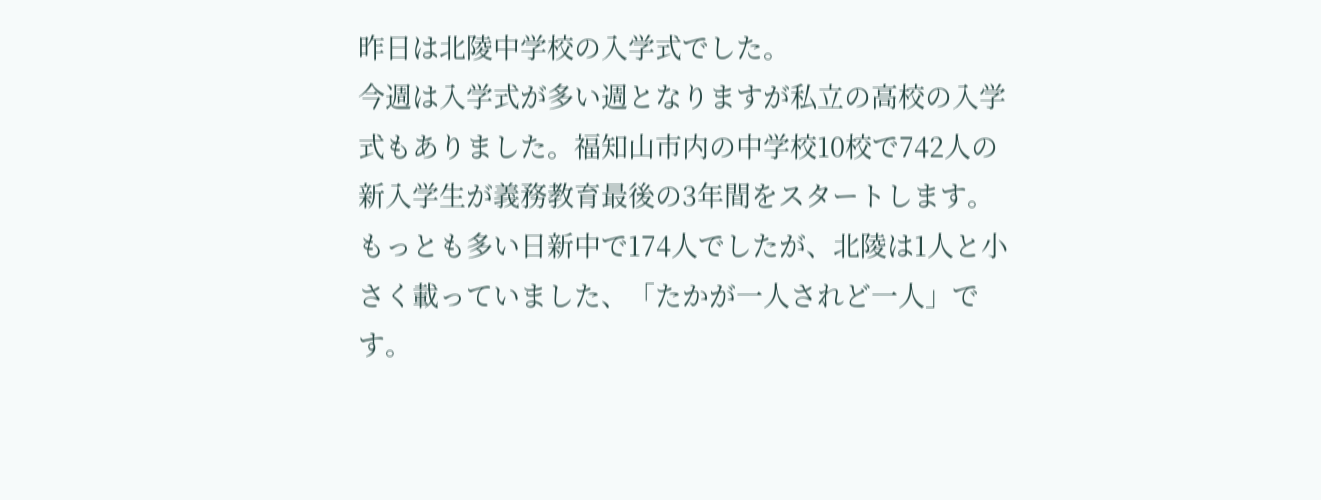昨日は北陵中学校の入学式でした。
今週は入学式が多い週となりますが私立の高校の入学式もありました。福知山市内の中学校10校で742人の新入学生が義務教育最後の3年間をスタートします。
もっとも多い日新中で174人でしたが、北陵は1人と小さく載っていました、「たかが一人されど一人」です。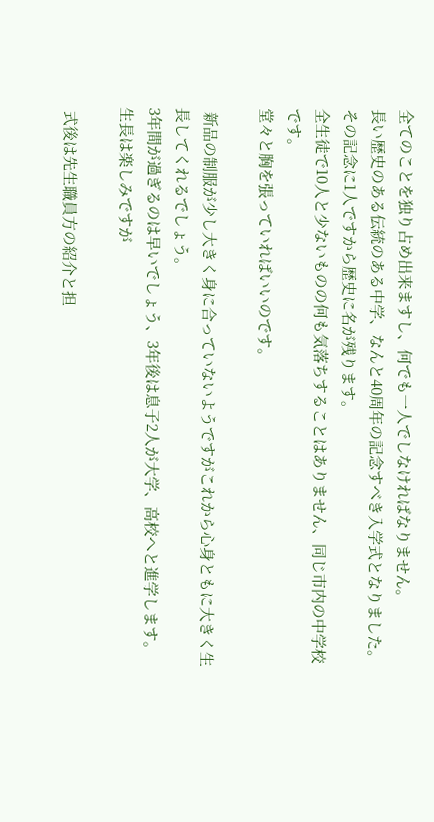全てのことを独り占め出来ますし、何でも一人でしなければなりません。
長い歴史のある伝統のある中学、なんと40周年の記念すべき入学式となりました。その記念に1人ですから歴史に名が残ります。
全生徒で10人と少ないものの何も気落ちすることはありません、同じ市内の中学校です。
堂々と胸を張っていればいいのです。

 新品の制服が少し大きく身に合っていないようですがこれから心身ともに大きく生長してくれるでしょう。
3年間が過ぎるのは早いでしょう、3年後は息子2人が大学、高校へと進学します。
生長は楽しみですが

 式後は先生職員方の紹介と担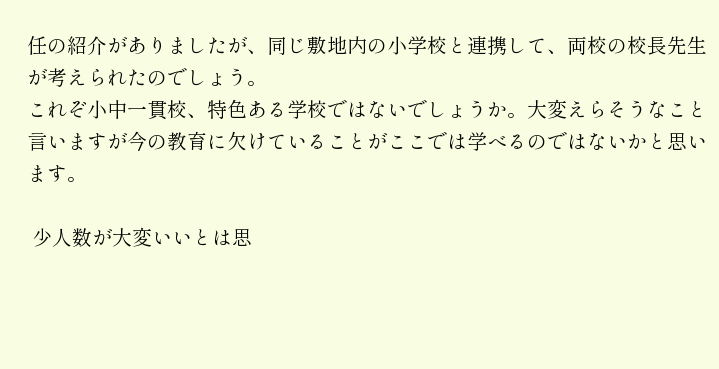任の紹介がありましたが、同じ敷地内の小学校と連携して、両校の校長先生が考えられたのでしょう。
これぞ小中一貫校、特色ある学校ではないでしょうか。大変えらそうなこと言いますが今の教育に欠けていることがここでは学べるのではないかと思います。

 少人数が大変いいとは思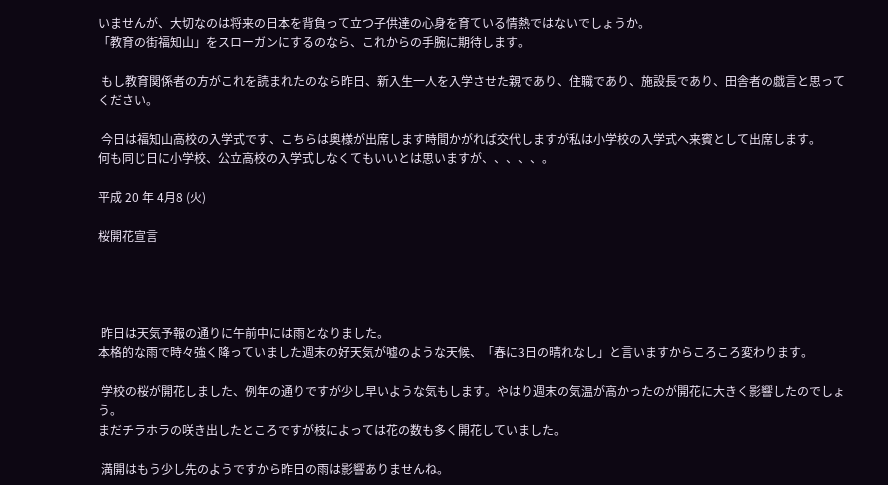いませんが、大切なのは将来の日本を背負って立つ子供達の心身を育ている情熱ではないでしょうか。
「教育の街福知山」をスローガンにするのなら、これからの手腕に期待します。

 もし教育関係者の方がこれを読まれたのなら昨日、新入生一人を入学させた親であり、住職であり、施設長であり、田舎者の戯言と思ってください。

 今日は福知山高校の入学式です、こちらは奥様が出席します時間かがれば交代しますが私は小学校の入学式へ来賓として出席します。
何も同じ日に小学校、公立高校の入学式しなくてもいいとは思いますが、、、、、。

平成 20 年 4月8 (火)

桜開花宣言




 昨日は天気予報の通りに午前中には雨となりました。
本格的な雨で時々強く降っていました週末の好天気が嘘のような天候、「春に3日の晴れなし」と言いますからころころ変わります。

 学校の桜が開花しました、例年の通りですが少し早いような気もします。やはり週末の気温が高かったのが開花に大きく影響したのでしょう。
まだチラホラの咲き出したところですが枝によっては花の数も多く開花していました。

 満開はもう少し先のようですから昨日の雨は影響ありませんね。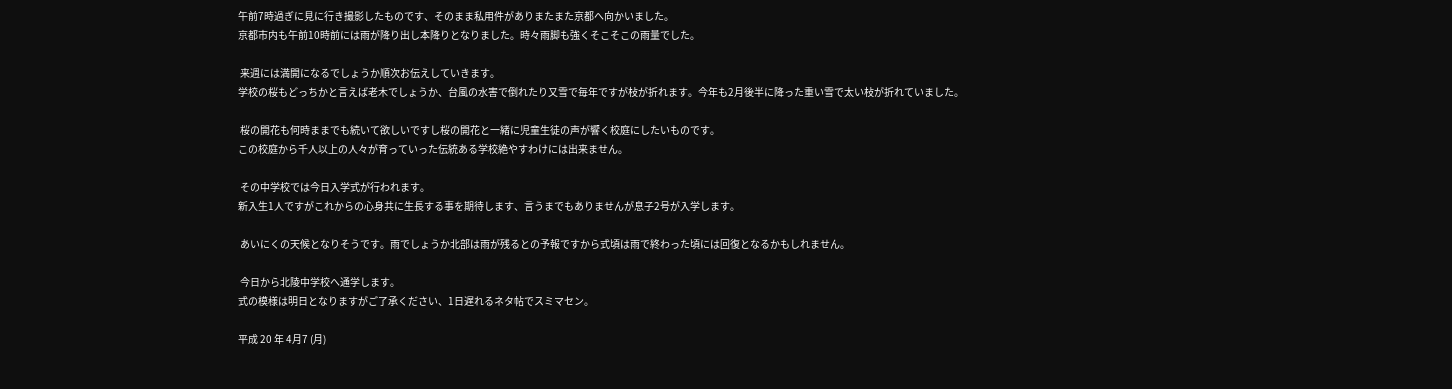午前7時過ぎに見に行き撮影したものです、そのまま私用件がありまたまた京都へ向かいました。
京都市内も午前10時前には雨が降り出し本降りとなりました。時々雨脚も強くそこそこの雨量でした。

 来週には満開になるでしょうか順次お伝えしていきます。
学校の桜もどっちかと言えば老木でしょうか、台風の水害で倒れたり又雪で毎年ですが枝が折れます。今年も2月後半に降った重い雪で太い枝が折れていました。

 桜の開花も何時ままでも続いて欲しいですし桜の開花と一緒に児童生徒の声が響く校庭にしたいものです。
この校庭から千人以上の人々が育っていった伝統ある学校絶やすわけには出来ません。

 その中学校では今日入学式が行われます。
新入生1人ですがこれからの心身共に生長する事を期待します、言うまでもありませんが息子2号が入学します。

 あいにくの天候となりそうです。雨でしょうか北部は雨が残るとの予報ですから式頃は雨で終わった頃には回復となるかもしれません。

 今日から北陵中学校へ通学します。
式の模様は明日となりますがご了承ください、1日遅れるネタ帖でスミマセン。

平成 20 年 4月7 (月)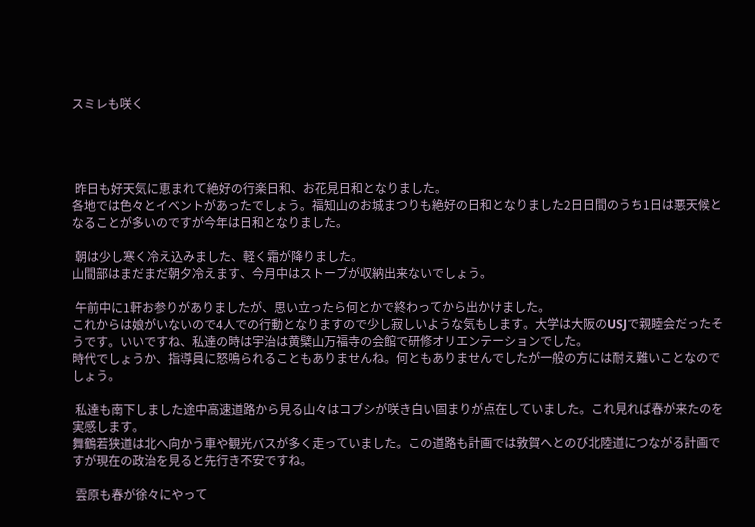スミレも咲く




 昨日も好天気に恵まれて絶好の行楽日和、お花見日和となりました。
各地では色々とイベントがあったでしょう。福知山のお城まつりも絶好の日和となりました2日日間のうち1日は悪天候となることが多いのですが今年は日和となりました。

 朝は少し寒く冷え込みました、軽く霜が降りました。
山間部はまだまだ朝夕冷えます、今月中はストーブが収納出来ないでしょう。

 午前中に1軒お参りがありましたが、思い立ったら何とかで終わってから出かけました。
これからは娘がいないので4人での行動となりますので少し寂しいような気もします。大学は大阪のUSJで親睦会だったそうです。いいですね、私達の時は宇治は黄檗山万福寺の会館で研修オリエンテーションでした。
時代でしょうか、指導員に怒鳴られることもありませんね。何ともありませんでしたが一般の方には耐え難いことなのでしょう。

 私達も南下しました途中高速道路から見る山々はコブシが咲き白い固まりが点在していました。これ見れば春が来たのを実感します。
舞鶴若狭道は北へ向かう車や観光バスが多く走っていました。この道路も計画では敦賀へとのび北陸道につながる計画ですが現在の政治を見ると先行き不安ですね。

 雲原も春が徐々にやって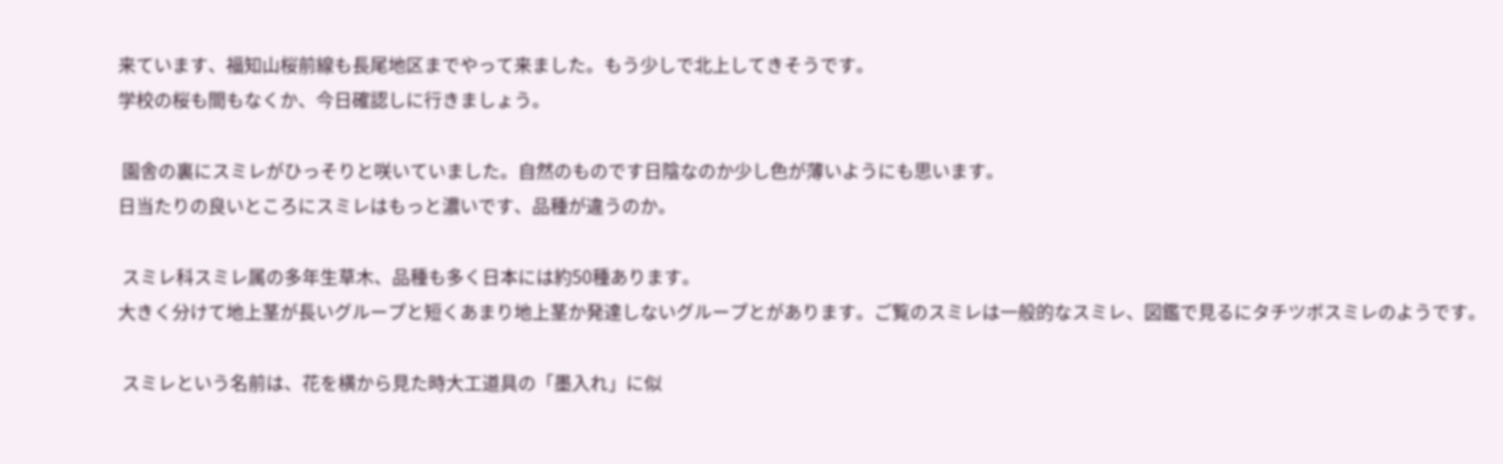来ています、福知山桜前線も長尾地区までやって来ました。もう少しで北上してきそうです。
学校の桜も間もなくか、今日確認しに行きましょう。

 園舎の裏にスミレがひっそりと咲いていました。自然のものです日陰なのか少し色が薄いようにも思います。
日当たりの良いところにスミレはもっと濃いです、品種が違うのか。

 スミレ科スミレ属の多年生草木、品種も多く日本には約50種あります。
大きく分けて地上茎が長いグループと短くあまり地上茎か発達しないグループとがあります。ご覧のスミレは一般的なスミレ、図鑑で見るにタチツボスミレのようです。

 スミレという名前は、花を横から見た時大工道具の「墨入れ」に似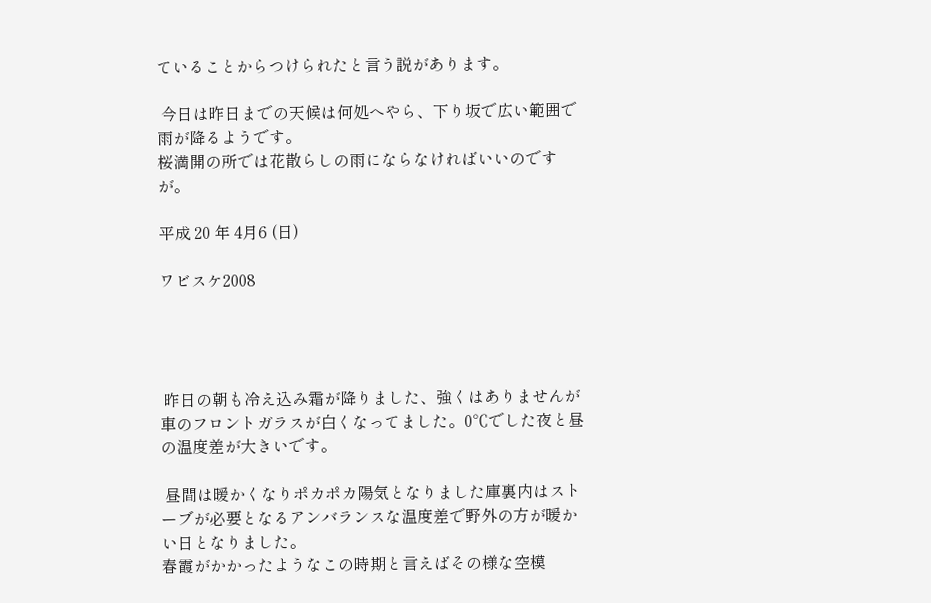ていることからつけられたと言う説があります。

 今日は昨日までの天候は何処へやら、下り坂で広い範囲で雨が降るようです。
桜満開の所では花散らしの雨にならなければいいのですが。

平成 20 年 4月6 (日)

ワビスケ2008




 昨日の朝も冷え込み霜が降りました、強くはありませんが車のフロントガラスが白くなってました。0℃でした夜と昼の温度差が大きいです。

 昼間は暖かくなりポカポカ陽気となりました庫裏内はストーブが必要となるアンバランスな温度差で野外の方が暖かい日となりました。
春霞がかかったようなこの時期と言えばその様な空模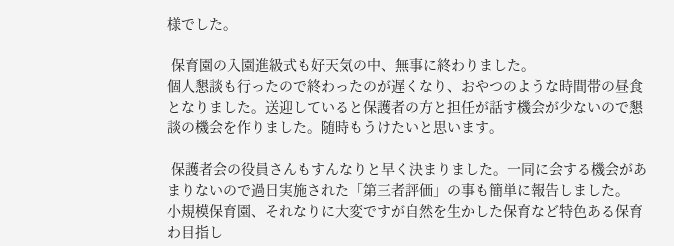様でした。

 保育園の入園進級式も好天気の中、無事に終わりました。
個人懇談も行ったので終わったのが遅くなり、おやつのような時間帯の昼食となりました。送迎していると保護者の方と担任が話す機会が少ないので懇談の機会を作りました。随時もうけたいと思います。

 保護者会の役員さんもすんなりと早く決まりました。一同に会する機会があまりないので過日実施された「第三者評価」の事も簡単に報告しました。
小規模保育園、それなりに大変ですが自然を生かした保育など特色ある保育わ目指し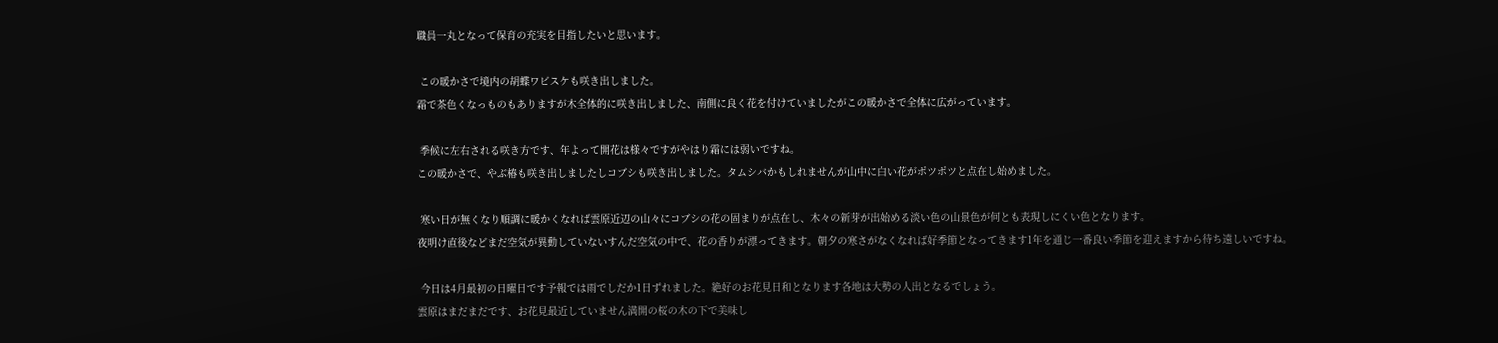職員一丸となって保育の充実を目指したいと思います。

 この暖かさで境内の胡蝶ワビスケも咲き出しました。
霜で茶色くなっものもありますが木全体的に咲き出しました、南側に良く花を付けていましたがこの暖かさで全体に広がっています。

 季候に左右される咲き方です、年よって開花は様々ですがやはり霜には弱いですね。
この暖かさで、やぶ椿も咲き出しましたしコブシも咲き出しました。タムシバかもしれませんが山中に白い花がポツポツと点在し始めました。

 寒い日が無くなり順調に暖かくなれば雲原近辺の山々にコブシの花の固まりが点在し、木々の新芽が出始める淡い色の山景色が何とも表現しにくい色となります。
夜明け直後などまだ空気が異動していないすんだ空気の中で、花の香りが漂ってきます。朝夕の寒さがなくなれば好季節となってきます1年を通じ一番良い季節を迎えますから待ち遠しいですね。

 今日は4月最初の日曜日です予報では雨でしだか1日ずれました。絶好のお花見日和となります各地は大勢の人出となるでしょう。
雲原はまだまだです、お花見最近していません満開の桜の木の下で美味し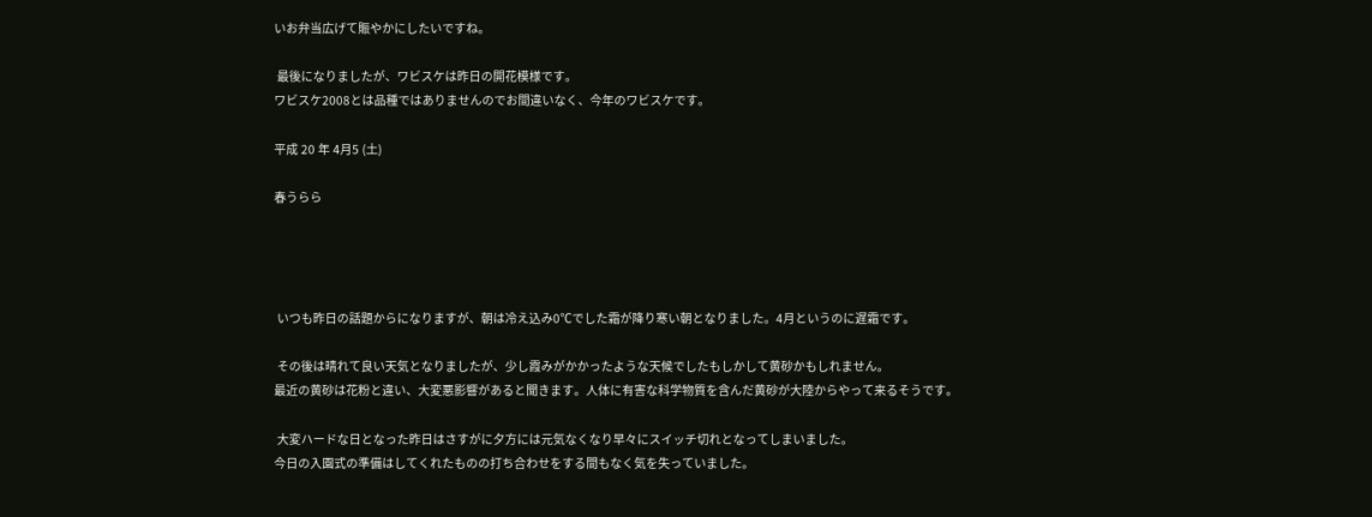いお弁当広げて賑やかにしたいですね。

 最後になりましたが、ワビスケは昨日の開花模様です。
ワビスケ2008とは品種ではありませんのでお間違いなく、今年のワビスケです。

平成 20 年 4月5 (土)

春うらら




 いつも昨日の話題からになりますが、朝は冷え込み0℃でした霜が降り寒い朝となりました。4月というのに遅霜です。

 その後は晴れて良い天気となりましたが、少し霞みがかかったような天候でしたもしかして黄砂かもしれません。
最近の黄砂は花粉と違い、大変悪影響があると聞きます。人体に有害な科学物質を含んだ黄砂が大陸からやって来るそうです。

 大変ハードな日となった昨日はさすがに夕方には元気なくなり早々にスイッチ切れとなってしまいました。
今日の入園式の準備はしてくれたものの打ち合わせをする間もなく気を失っていました。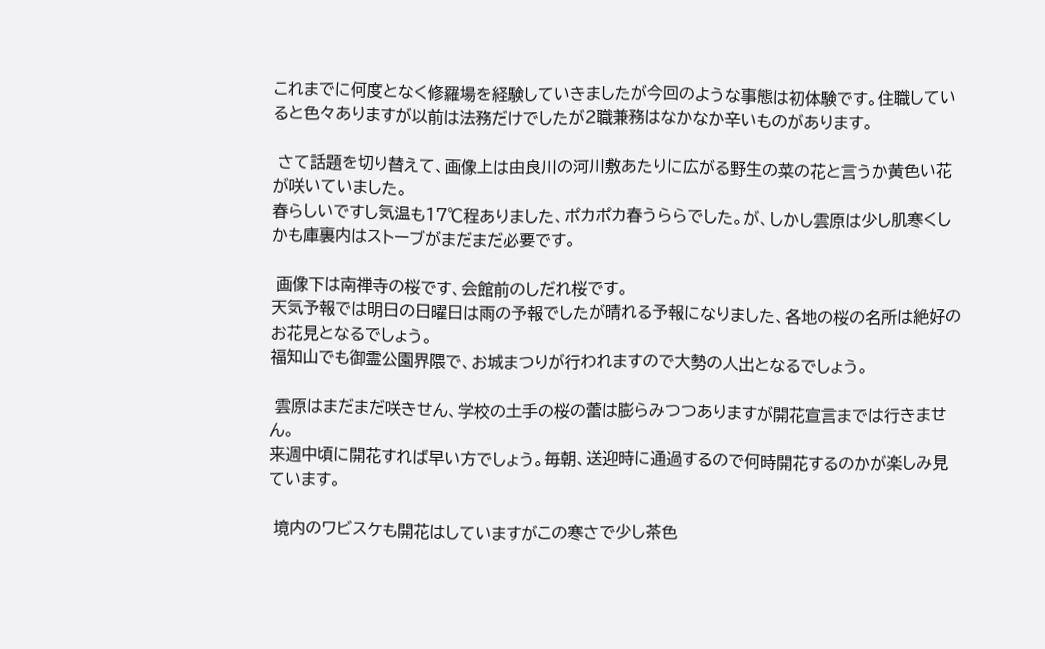これまでに何度となく修羅場を経験していきましたが今回のような事態は初体験です。住職していると色々ありますが以前は法務だけでしたが2職兼務はなかなか辛いものがあります。

 さて話題を切り替えて、画像上は由良川の河川敷あたりに広がる野生の菜の花と言うか黄色い花が咲いていました。
春らしいですし気温も17℃程ありました、ポカポカ春うららでした。が、しかし雲原は少し肌寒くしかも庫裏内はストーブがまだまだ必要です。

 画像下は南禅寺の桜です、会館前のしだれ桜です。
天気予報では明日の日曜日は雨の予報でしたが晴れる予報になりました、各地の桜の名所は絶好のお花見となるでしょう。
福知山でも御霊公園界隈で、お城まつりが行われますので大勢の人出となるでしょう。

 雲原はまだまだ咲きせん、学校の土手の桜の蕾は膨らみつつありますが開花宣言までは行きません。
来週中頃に開花すれば早い方でしょう。毎朝、送迎時に通過するので何時開花するのかが楽しみ見ています。

 境内のワビスケも開花はしていますがこの寒さで少し茶色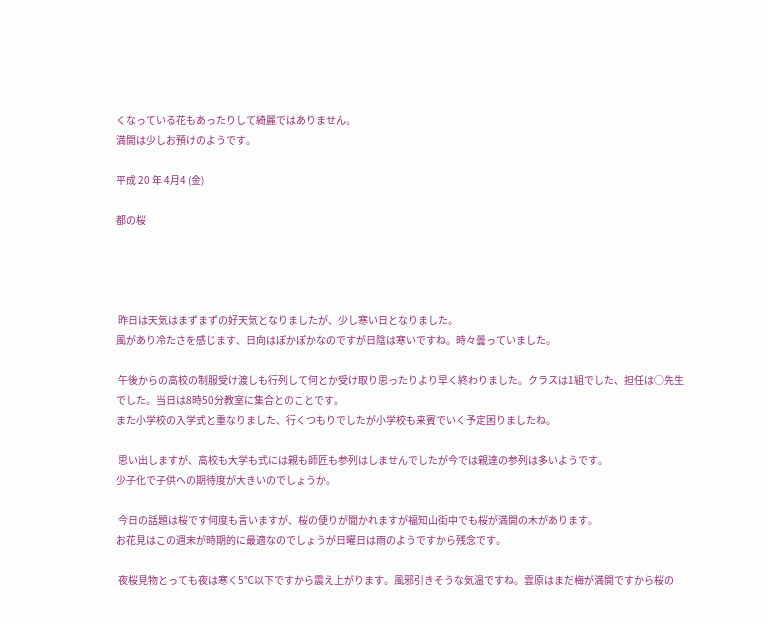くなっている花もあったりして綺麗ではありません。
満開は少しお預けのようです。

平成 20 年 4月4 (金)

都の桜




 昨日は天気はまずまずの好天気となりましたが、少し寒い日となりました。
風があり冷たさを感じます、日向はぽかぽかなのですが日陰は寒いですね。時々曇っていました。

 午後からの高校の制服受け渡しも行列して何とか受け取り思ったりより早く終わりました。クラスは1組でした、担任は○先生でした。当日は8時50分教室に集合とのことです。
また小学校の入学式と重なりました、行くつもりでしたが小学校も来賓でいく予定困りましたね。

 思い出しますが、高校も大学も式には親も師匠も参列はしませんでしたが今では親達の参列は多いようです。
少子化で子供への期待度が大きいのでしょうか。

 今日の話題は桜です何度も言いますが、桜の便りが聞かれますが福知山街中でも桜が満開の木があります。
お花見はこの週末が時期的に最適なのでしょうが日曜日は雨のようですから残念です。

 夜桜見物とっても夜は寒く5℃以下ですから震え上がります。風邪引きそうな気温ですね。雲原はまだ梅が満開ですから桜の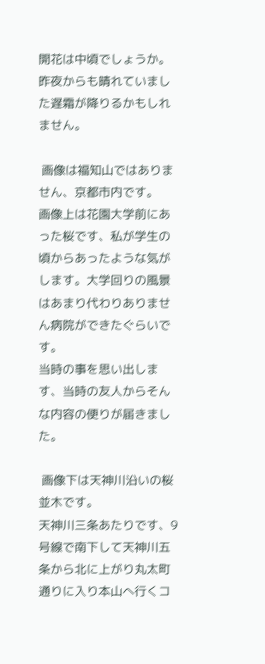開花は中頃でしょうか。
昨夜からも晴れていました遅霜が降りるかもしれません。

 画像は福知山ではありません、京都市内です。
画像上は花園大学前にあった桜です、私が学生の頃からあったような気がします。大学回りの風景はあまり代わりありません病院ができたぐらいです。
当時の事を思い出します、当時の友人からそんな内容の便りが届きました。

 画像下は天神川沿いの桜並木です。
天神川三条あたりです、9号線で南下して天神川五条から北に上がり丸太町通りに入り本山へ行くコ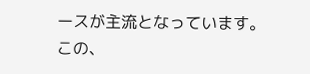ースが主流となっています。
この、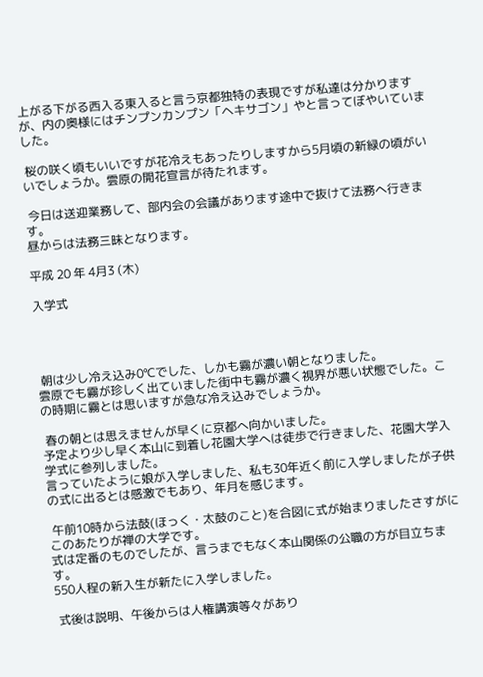上がる下がる西入る東入ると言う京都独特の表現ですが私達は分かりますが、内の奥様にはチンプンカンプン「ヘキサゴン」やと言ってぼやいていました。

 桜の咲く頃もいいですが花冷えもあったりしますから5月頃の新緑の頃がいいでしょうか。雲原の開花宣言が待たれます。

 今日は送迎業務して、部内会の会議があります途中で抜けて法務へ行きます。
昼からは法務三昧となります。

平成 20 年 4月3 (木)

入学式




 朝は少し冷え込み0℃でした、しかも霧が濃い朝となりました。
雲原でも霧が珍しく出ていました街中も霧が濃く視界が悪い状態でした。この時期に霧とは思いますが急な冷え込みでしょうか。

 春の朝とは思えませんが早くに京都へ向かいました。
予定より少し早く本山に到着し花園大学へは徒歩で行きました、花園大学入学式に参列しました。
言っていたように娘が入学しました、私も30年近く前に入学しましたが子供の式に出るとは感激でもあり、年月を感じます。

 午前10時から法鼓(ほっく・太鼓のこと)を合図に式が始まりましたさすがにこのあたりが禅の大学です。
式は定番のものでしたが、言うまでもなく本山関係の公職の方が目立ちます。
550人程の新入生が新たに入学しました。

 式後は説明、午後からは人権講演等々があり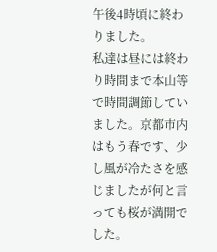午後4時頃に終わりました。
私達は昼には終わり時間まで本山等で時間調節していました。京都市内はもう春です、少し風が冷たさを感じましたが何と言っても桜が満開でした。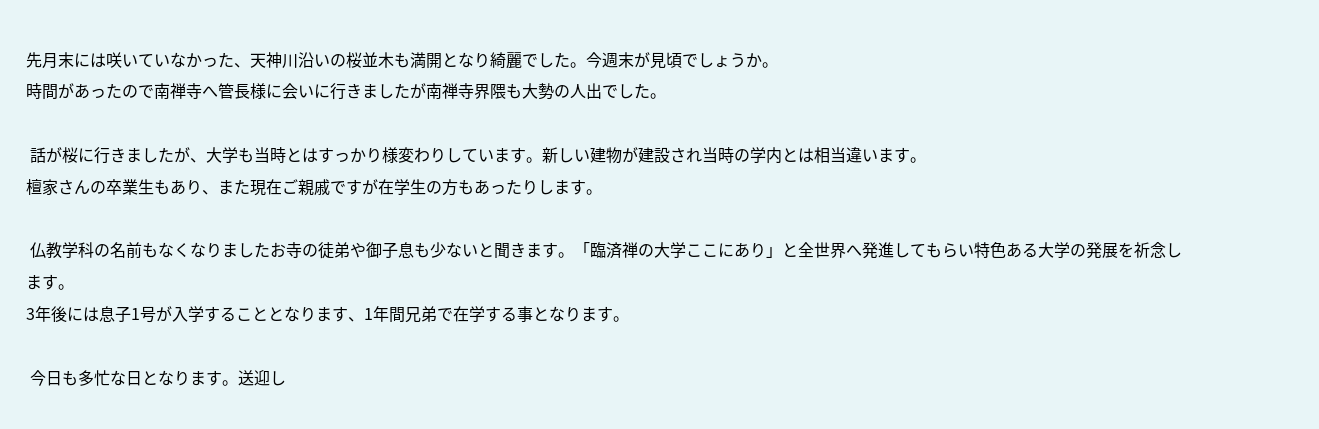先月末には咲いていなかった、天神川沿いの桜並木も満開となり綺麗でした。今週末が見頃でしょうか。
時間があったので南禅寺へ管長様に会いに行きましたが南禅寺界隈も大勢の人出でした。

 話が桜に行きましたが、大学も当時とはすっかり様変わりしています。新しい建物が建設され当時の学内とは相当違います。
檀家さんの卒業生もあり、また現在ご親戚ですが在学生の方もあったりします。

 仏教学科の名前もなくなりましたお寺の徒弟や御子息も少ないと聞きます。「臨済禅の大学ここにあり」と全世界へ発進してもらい特色ある大学の発展を祈念します。
3年後には息子1号が入学することとなります、1年間兄弟で在学する事となります。

 今日も多忙な日となります。送迎し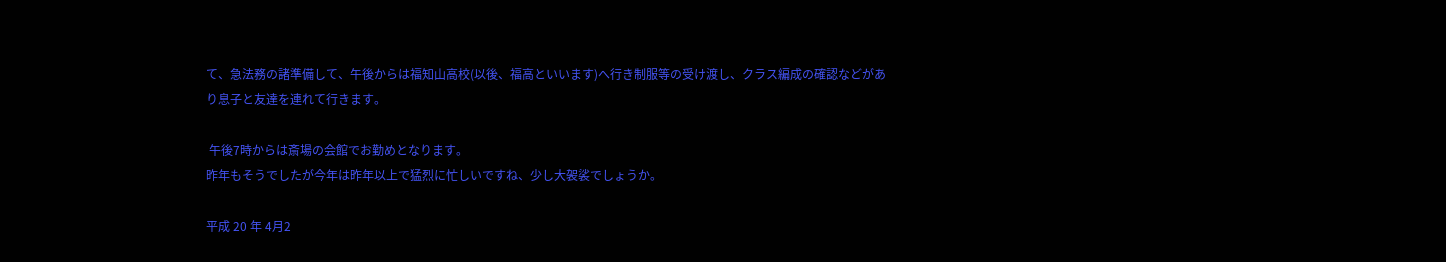て、急法務の諸準備して、午後からは福知山高校(以後、福高といいます)へ行き制服等の受け渡し、クラス編成の確認などがあり息子と友達を連れて行きます。

 午後7時からは斎場の会館でお勤めとなります。
昨年もそうでしたが今年は昨年以上で猛烈に忙しいですね、少し大袈裟でしょうか。

平成 20 年 4月2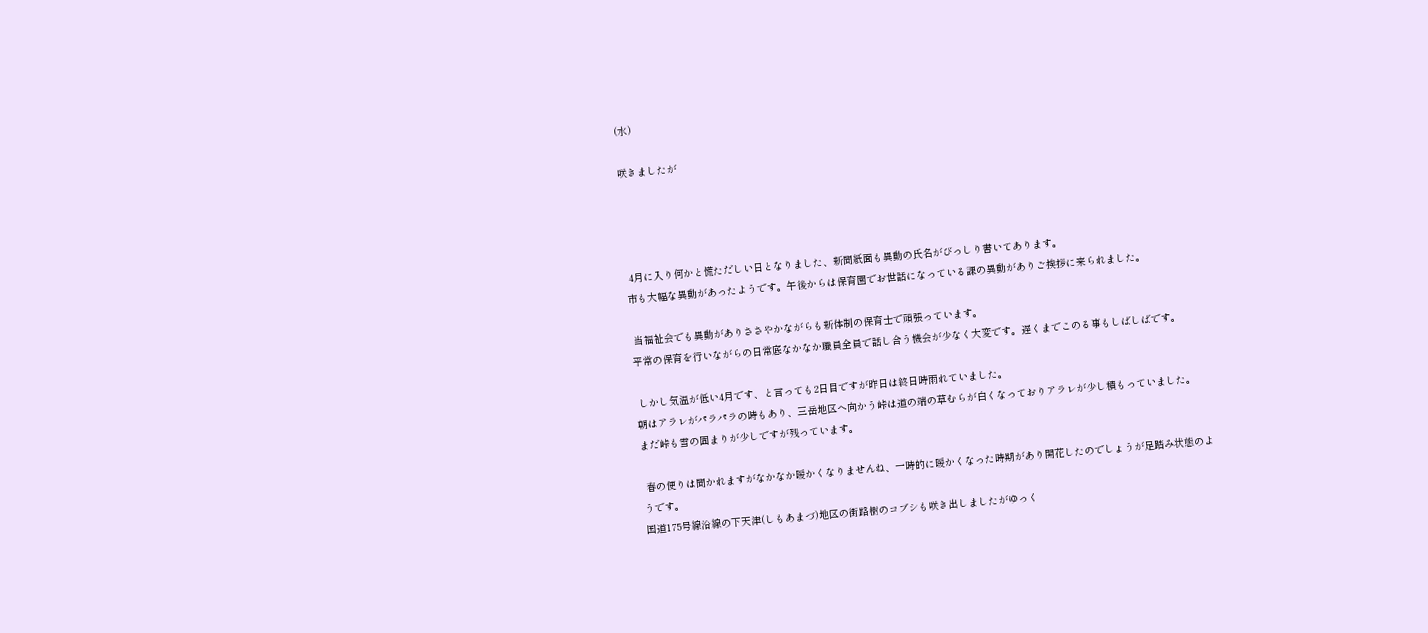(水)

咲きましたが




 4月に入り何かと慌ただしい日となりました、新聞紙面も異動の氏名がびっしり書いてあります。
市も大幅な異動があったようです。午後からは保育園でお世話になっている課の異動がありご挨拶に来られました。

 当福祉会でも異動がありささやかながらも新体制の保育士で頑張っています。
平常の保育を行いながらの日常底なかなか職員全員で話し合う機会が少なく大変です。遅くまでこのる事もしばしばです。

 しかし気温が低い4月です、と言っても2日目ですが昨日は終日時雨れていました。
朝はアラレがパラパラの時もあり、三岳地区へ向かう峠は道の端の草むらが白くなっておりアラレが少し積もっていました。
まだ峠も雪の固まりが少しですが残っています。

 春の便りは聞かれますがなかなか暖かくなりませんね、一時的に暖かくなった時期があり開花したのでしょうが足踏み状態のようです。
国道175号線沿線の下天津(しもあまづ)地区の街路樹のコブシも咲き出しましたがゆっく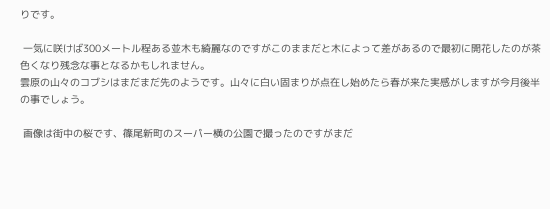りです。

 一気に咲けば300メートル程ある並木も綺麗なのですがこのままだと木によって差があるので最初に開花したのが茶色くなり残念な事となるかもしれません。
雲原の山々のコブシはまだまだ先のようです。山々に白い固まりが点在し始めたら春が来た実感がしますが今月後半の事でしょう。

 画像は街中の桜です、篠尾新町のスーパー横の公園で撮ったのですがまだ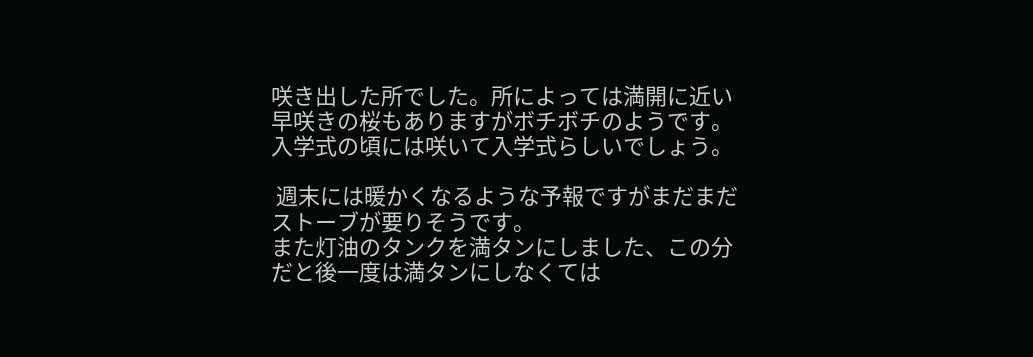咲き出した所でした。所によっては満開に近い早咲きの桜もありますがボチボチのようです。
入学式の頃には咲いて入学式らしいでしょう。

 週末には暖かくなるような予報ですがまだまだストーブが要りそうです。
また灯油のタンクを満タンにしました、この分だと後一度は満タンにしなくては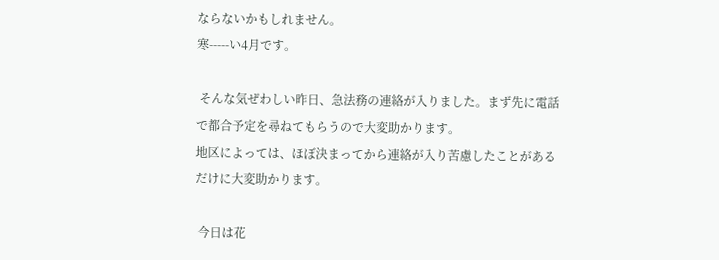ならないかもしれません。
寒-----い4月です。

 そんな気ぜわしい昨日、急法務の連絡が入りました。まず先に電話で都合予定を尋ねてもらうので大変助かります。
地区によっては、ほぼ決まってから連絡が入り苦慮したことがあるだけに大変助かります。

 今日は花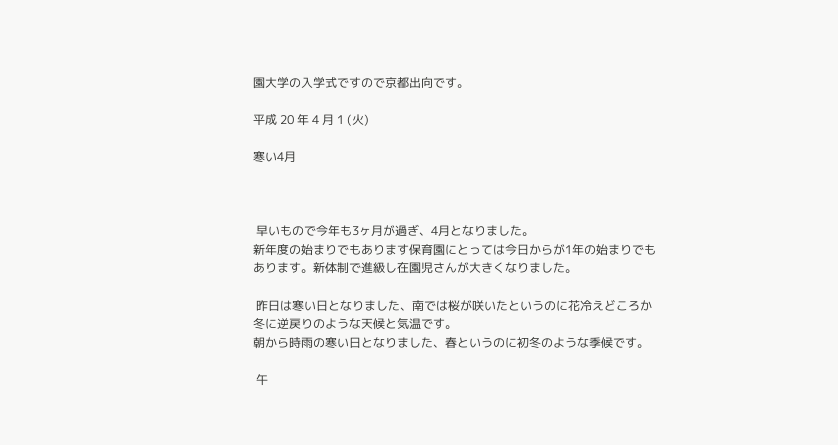園大学の入学式ですので京都出向です。

平成 20 年 4 月 1 (火)

寒い4月



 早いもので今年も3ヶ月が過ぎ、4月となりました。
新年度の始まりでもあります保育園にとっては今日からが1年の始まりでもあります。新体制で進級し在園児さんが大きくなりました。

 昨日は寒い日となりました、南では桜が咲いたというのに花冷えどころか冬に逆戻りのような天候と気温です。
朝から時雨の寒い日となりました、春というのに初冬のような季候です。

 午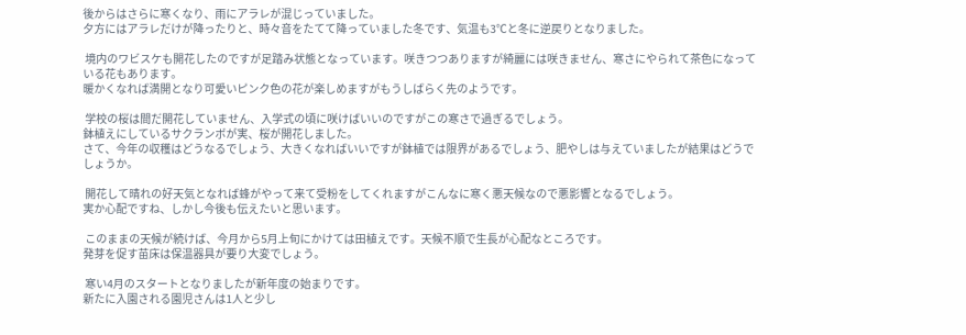後からはさらに寒くなり、雨にアラレが混じっていました。
夕方にはアラレだけが降ったりと、時々音をたてて降っていました冬です、気温も3℃と冬に逆戻りとなりました。

 境内のワビスケも開花したのですが足踏み状態となっています。咲きつつありますが綺麗には咲きません、寒さにやられて茶色になっている花もあります。
暖かくなれば満開となり可愛いピンク色の花が楽しめますがもうしばらく先のようです。

 学校の桜は間だ開花していません、入学式の頃に咲けばいいのですがこの寒さで過ぎるでしょう。
鉢植えにしているサクランボが実、桜が開花しました。
さて、今年の収穫はどうなるでしょう、大きくなればいいですが鉢植では限界があるでしょう、肥やしは与えていましたが結果はどうでしょうか。

 開花して晴れの好天気となれば蜂がやって来て受粉をしてくれますがこんなに寒く悪天候なので悪影響となるでしょう。
実か心配ですね、しかし今後も伝えたいと思います。

 このままの天候が続けば、今月から5月上旬にかけては田植えです。天候不順で生長が心配なところです。
発芽を促す苗床は保温器具が要り大変でしょう。

 寒い4月のスタートとなりましたが新年度の始まりです。
新たに入園される園児さんは1人と少し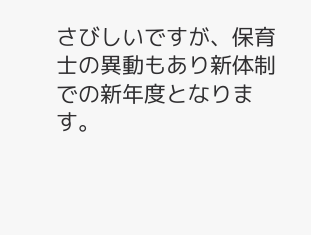さびしいですが、保育士の異動もあり新体制での新年度となります。